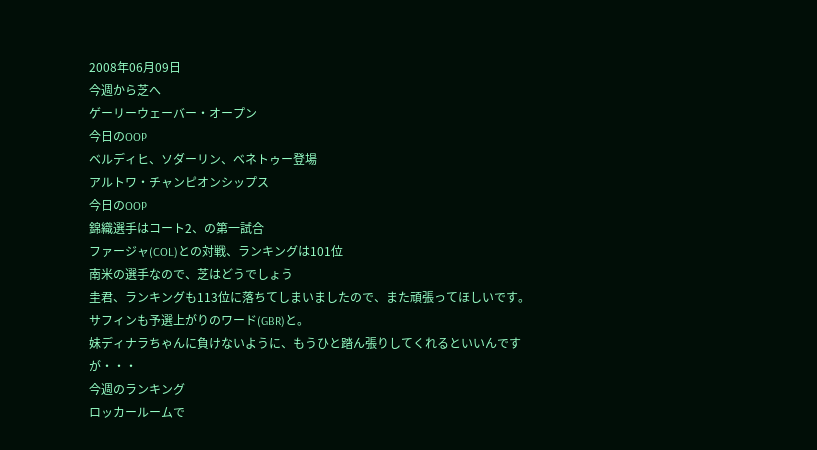2008年06月09日
今週から芝へ
ゲーリーウェーバー・オープン
今日のOOP
ベルディヒ、ソダーリン、ベネトゥー登場
アルトワ・チャンピオンシップス
今日のOOP
錦織選手はコート2、の第一試合
ファージャ(COL)との対戦、ランキングは101位
南米の選手なので、芝はどうでしょう
圭君、ランキングも113位に落ちてしまいましたので、また頑張ってほしいです。
サフィンも予選上がりのワード(GBR)と。
妹ディナラちゃんに負けないように、もうひと踏ん張りしてくれるといいんですが・・・
今週のランキング
ロッカールームで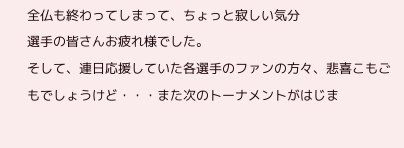全仏も終わってしまって、ちょっと寂しい気分
選手の皆さんお疲れ様でした。
そして、連日応援していた各選手のファンの方々、悲喜こもごもでしょうけど・・・また次のトーナメントがはじま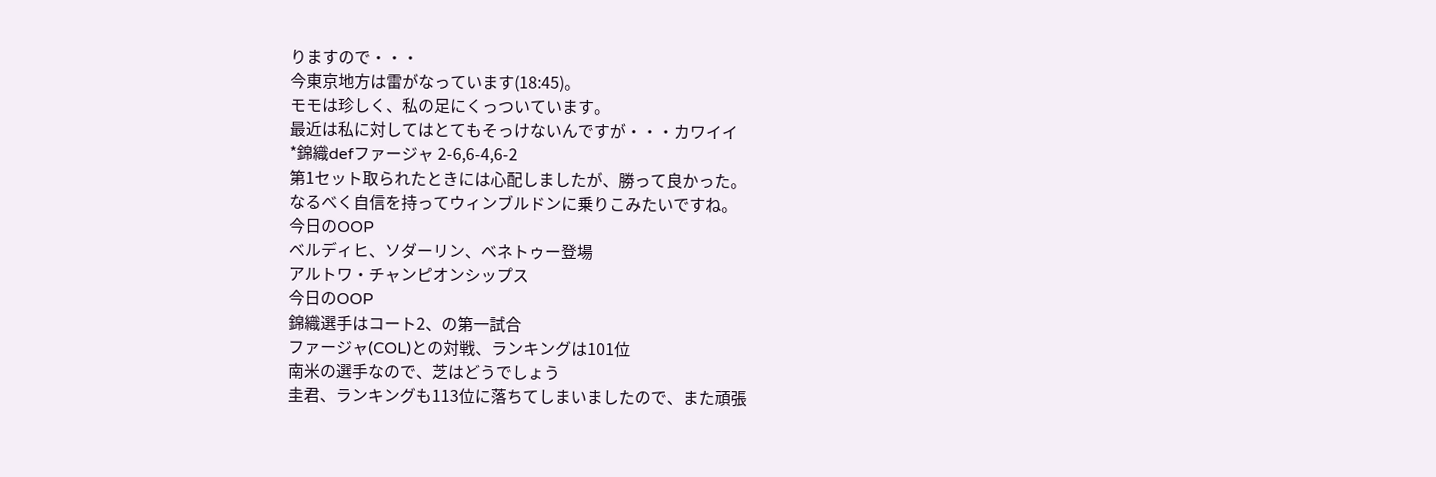りますので・・・
今東京地方は雷がなっています(18:45)。
モモは珍しく、私の足にくっついています。
最近は私に対してはとてもそっけないんですが・・・カワイイ
*錦織defファージャ 2-6,6-4,6-2
第1セット取られたときには心配しましたが、勝って良かった。
なるべく自信を持ってウィンブルドンに乗りこみたいですね。
今日のOOP
ベルディヒ、ソダーリン、ベネトゥー登場
アルトワ・チャンピオンシップス
今日のOOP
錦織選手はコート2、の第一試合
ファージャ(COL)との対戦、ランキングは101位
南米の選手なので、芝はどうでしょう
圭君、ランキングも113位に落ちてしまいましたので、また頑張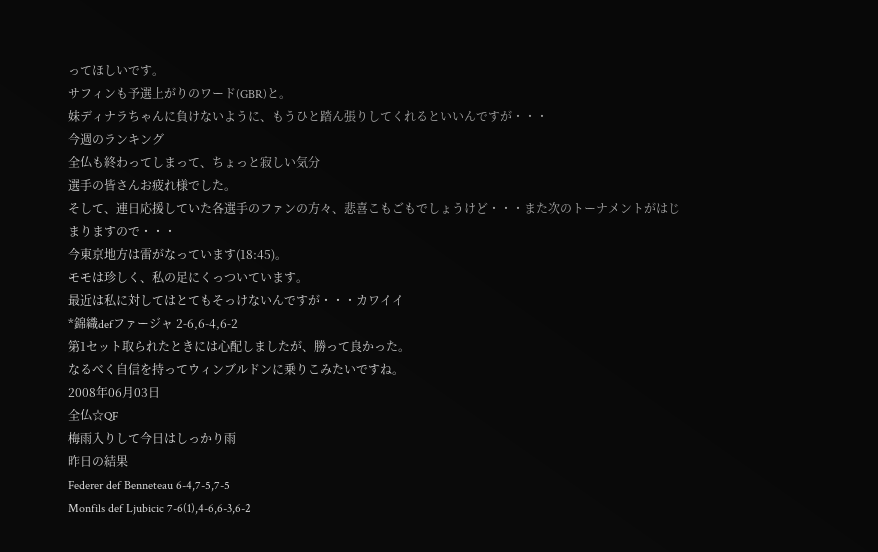ってほしいです。
サフィンも予選上がりのワード(GBR)と。
妹ディナラちゃんに負けないように、もうひと踏ん張りしてくれるといいんですが・・・
今週のランキング
全仏も終わってしまって、ちょっと寂しい気分
選手の皆さんお疲れ様でした。
そして、連日応援していた各選手のファンの方々、悲喜こもごもでしょうけど・・・また次のトーナメントがはじまりますので・・・
今東京地方は雷がなっています(18:45)。
モモは珍しく、私の足にくっついています。
最近は私に対してはとてもそっけないんですが・・・カワイイ
*錦織defファージャ 2-6,6-4,6-2
第1セット取られたときには心配しましたが、勝って良かった。
なるべく自信を持ってウィンブルドンに乗りこみたいですね。
2008年06月03日
全仏☆QF
梅雨入りして今日はしっかり雨
昨日の結果
Federer def Benneteau 6-4,7-5,7-5
Monfils def Ljubicic 7-6(1),4-6,6-3,6-2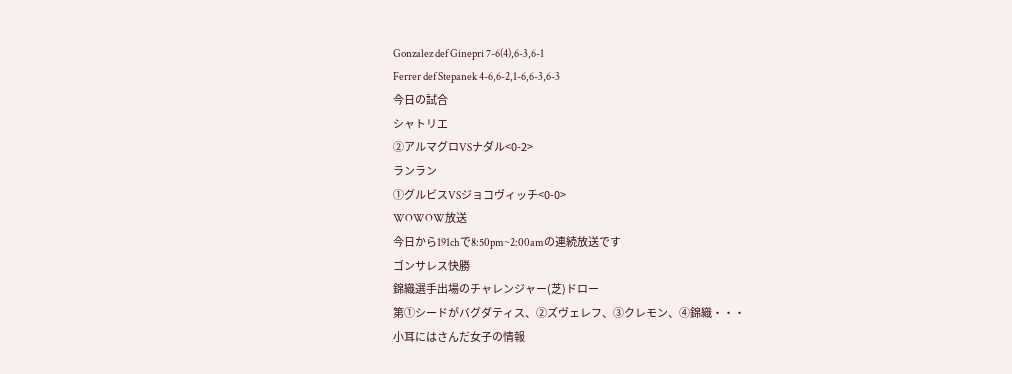Gonzalez def Ginepri 7-6(4),6-3,6-1
Ferrer def Stepanek 4-6,6-2,1-6,6-3,6-3
今日の試合
シャトリエ
②アルマグロVSナダル<0-2>
ランラン
①グルビスVSジョコヴィッチ<0-0>
WOWOW放送
今日から191chで8:50pm~2:00amの連続放送です
ゴンサレス快勝
錦織選手出場のチャレンジャー(芝)ドロー
第①シードがバグダティス、②ズヴェレフ、③クレモン、④錦織・・・
小耳にはさんだ女子の情報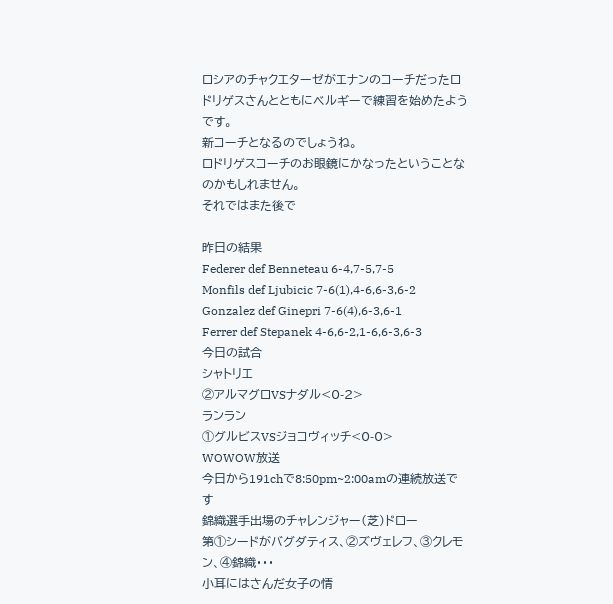ロシアのチャクエターゼがエナンのコーチだったロドリゲスさんとともにベルギーで練習を始めたようです。
新コーチとなるのでしょうね。
ロドリゲスコーチのお眼鏡にかなったということなのかもしれません。
それではまた後で

昨日の結果
Federer def Benneteau 6-4,7-5,7-5
Monfils def Ljubicic 7-6(1),4-6,6-3,6-2
Gonzalez def Ginepri 7-6(4),6-3,6-1
Ferrer def Stepanek 4-6,6-2,1-6,6-3,6-3
今日の試合
シャトリエ
②アルマグロVSナダル<0-2>
ランラン
①グルビスVSジョコヴィッチ<0-0>
WOWOW放送
今日から191chで8:50pm~2:00amの連続放送です
錦織選手出場のチャレンジャー(芝)ドロー
第①シードがバグダティス、②ズヴェレフ、③クレモン、④錦織・・・
小耳にはさんだ女子の情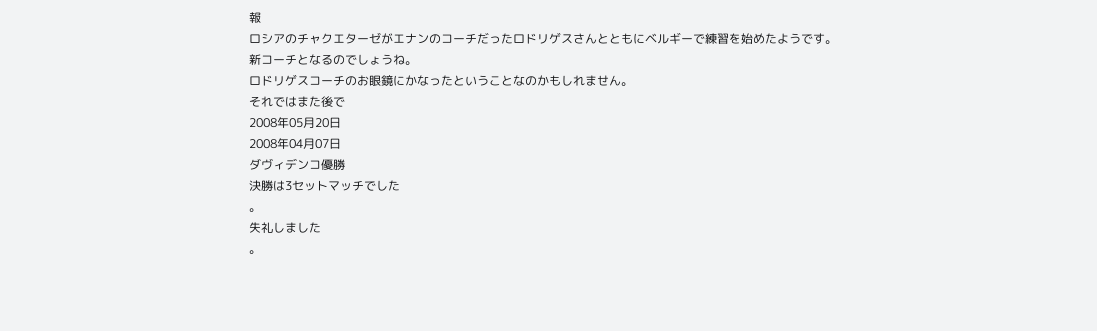報
ロシアのチャクエターゼがエナンのコーチだったロドリゲスさんとともにベルギーで練習を始めたようです。
新コーチとなるのでしょうね。
ロドリゲスコーチのお眼鏡にかなったということなのかもしれません。
それではまた後で
2008年05月20日
2008年04月07日
ダヴィデンコ優勝
決勝は3セットマッチでした
。
失礼しました
。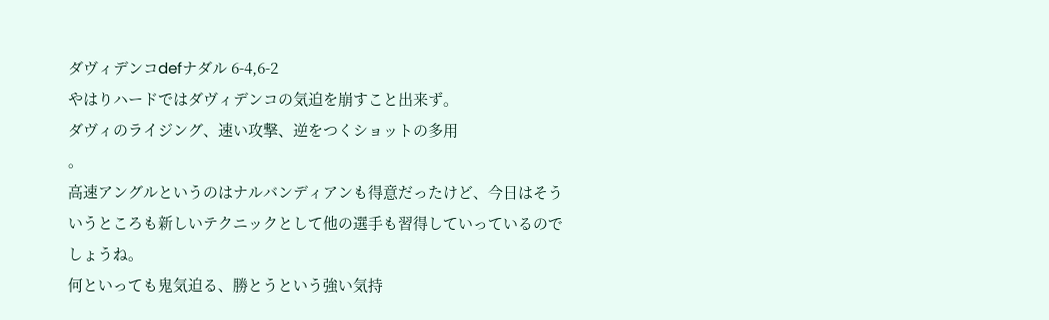ダヴィデンコdefナダル 6-4,6-2
やはりハードではダヴィデンコの気迫を崩すこと出来ず。
ダヴィのライジング、速い攻撃、逆をつくショットの多用
。
高速アングルというのはナルバンディアンも得意だったけど、今日はそういうところも新しいテクニックとして他の選手も習得していっているのでしょうね。
何といっても鬼気迫る、勝とうという強い気持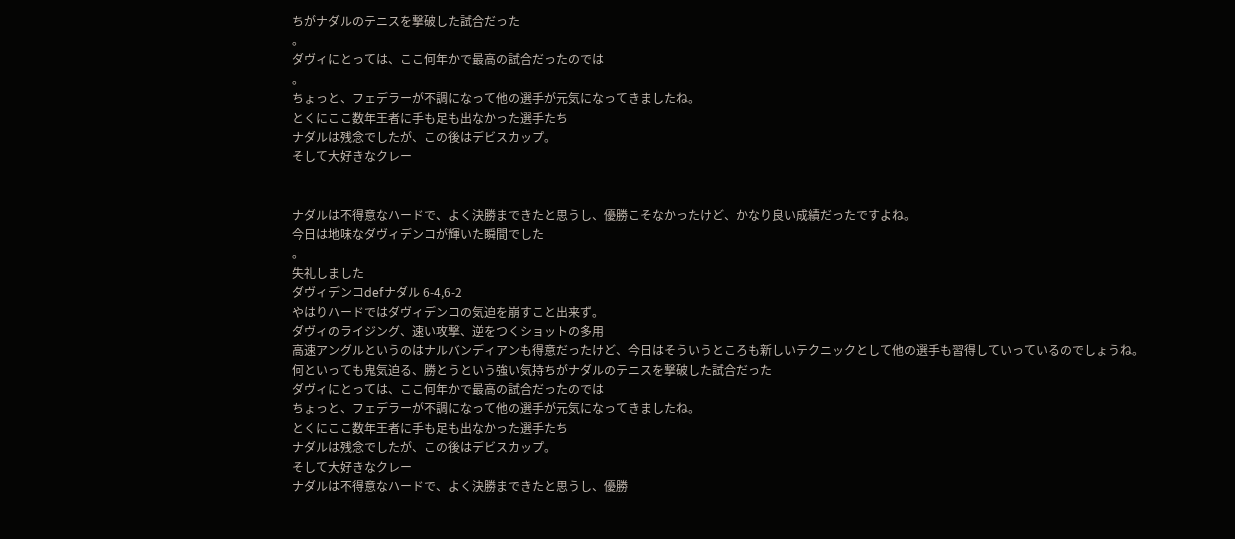ちがナダルのテニスを撃破した試合だった
。
ダヴィにとっては、ここ何年かで最高の試合だったのでは
。
ちょっと、フェデラーが不調になって他の選手が元気になってきましたね。
とくにここ数年王者に手も足も出なかった選手たち
ナダルは残念でしたが、この後はデビスカップ。
そして大好きなクレー


ナダルは不得意なハードで、よく決勝まできたと思うし、優勝こそなかったけど、かなり良い成績だったですよね。
今日は地味なダヴィデンコが輝いた瞬間でした
。
失礼しました
ダヴィデンコdefナダル 6-4,6-2
やはりハードではダヴィデンコの気迫を崩すこと出来ず。
ダヴィのライジング、速い攻撃、逆をつくショットの多用
高速アングルというのはナルバンディアンも得意だったけど、今日はそういうところも新しいテクニックとして他の選手も習得していっているのでしょうね。
何といっても鬼気迫る、勝とうという強い気持ちがナダルのテニスを撃破した試合だった
ダヴィにとっては、ここ何年かで最高の試合だったのでは
ちょっと、フェデラーが不調になって他の選手が元気になってきましたね。
とくにここ数年王者に手も足も出なかった選手たち
ナダルは残念でしたが、この後はデビスカップ。
そして大好きなクレー
ナダルは不得意なハードで、よく決勝まできたと思うし、優勝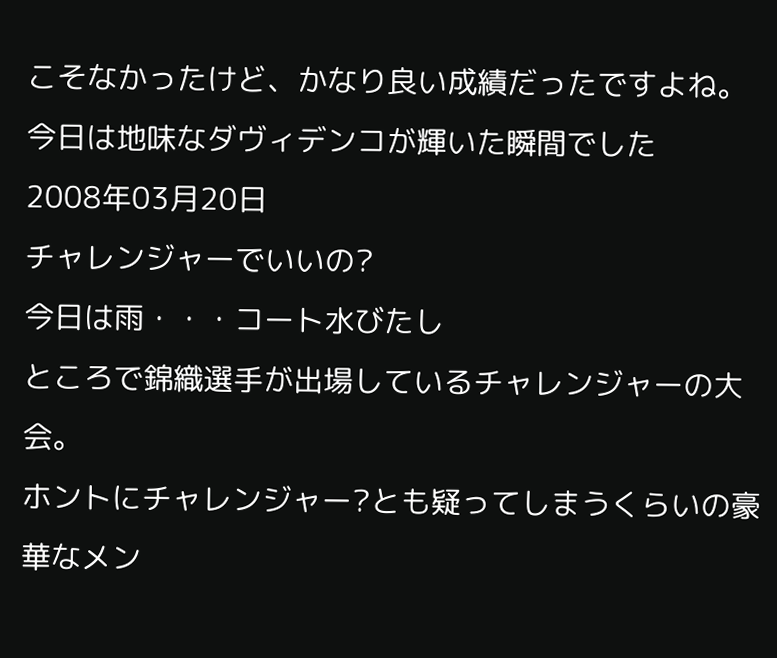こそなかったけど、かなり良い成績だったですよね。
今日は地味なダヴィデンコが輝いた瞬間でした
2008年03月20日
チャレンジャーでいいの?
今日は雨・・・コート水びたし
ところで錦織選手が出場しているチャレンジャーの大会。
ホントにチャレンジャー?とも疑ってしまうくらいの豪華なメン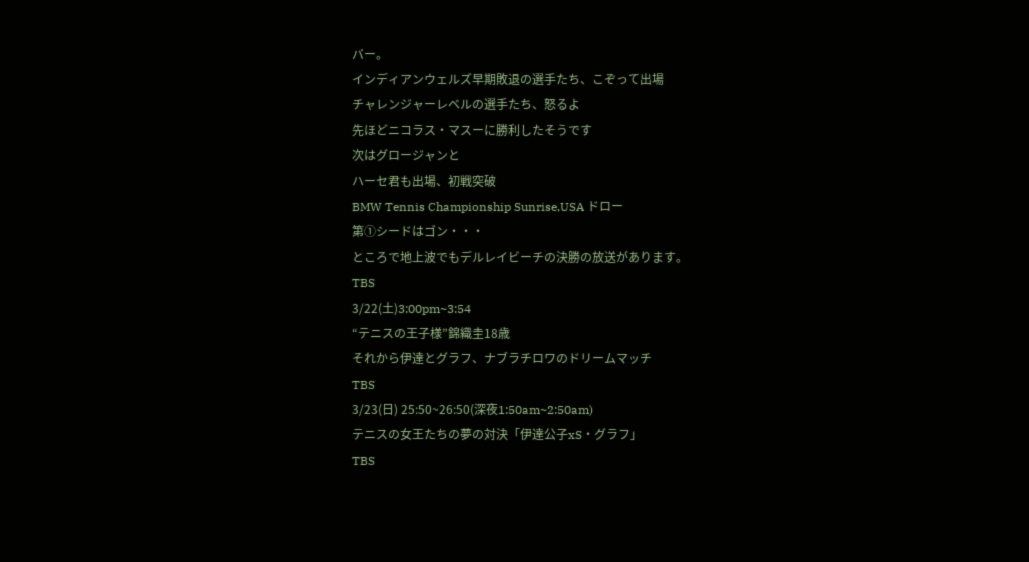バー。
インディアンウェルズ早期敗退の選手たち、こぞって出場
チャレンジャーレベルの選手たち、怒るよ
先ほどニコラス・マスーに勝利したそうです
次はグロージャンと
ハーセ君も出場、初戦突破
BMW Tennis Championship Sunrise,USA ドロー
第①シードはゴン・・・
ところで地上波でもデルレイビーチの決勝の放送があります。
TBS
3/22(土)3:00pm~3:54
“テニスの王子様”錦織圭18歳
それから伊達とグラフ、ナブラチロワのドリームマッチ
TBS
3/23(日) 25:50~26:50(深夜1:50am~2:50am)
テニスの女王たちの夢の対決「伊達公子xS・グラフ」
TBS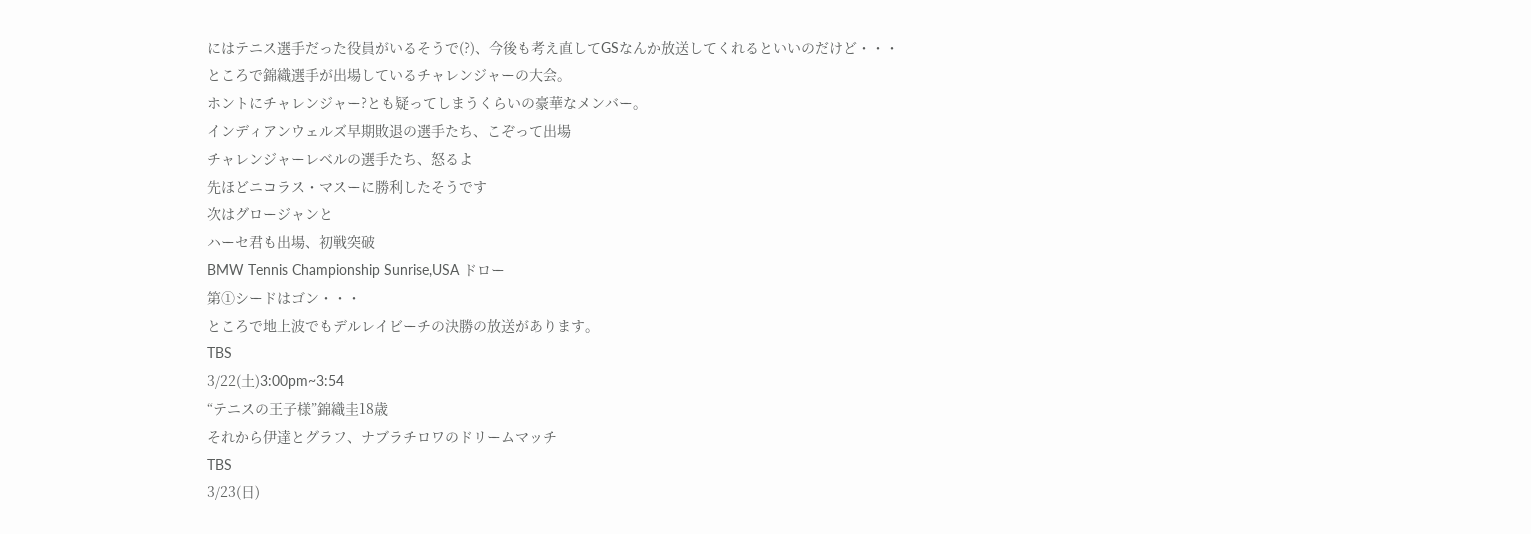にはテニス選手だった役員がいるそうで(?)、今後も考え直してGSなんか放送してくれるといいのだけど・・・
ところで錦織選手が出場しているチャレンジャーの大会。
ホントにチャレンジャー?とも疑ってしまうくらいの豪華なメンバー。
インディアンウェルズ早期敗退の選手たち、こぞって出場
チャレンジャーレベルの選手たち、怒るよ
先ほどニコラス・マスーに勝利したそうです
次はグロージャンと
ハーセ君も出場、初戦突破
BMW Tennis Championship Sunrise,USA ドロー
第①シードはゴン・・・
ところで地上波でもデルレイビーチの決勝の放送があります。
TBS
3/22(土)3:00pm~3:54
“テニスの王子様”錦織圭18歳
それから伊達とグラフ、ナブラチロワのドリームマッチ
TBS
3/23(日)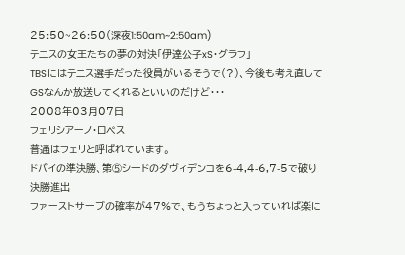25:50~26:50(深夜1:50am~2:50am)
テニスの女王たちの夢の対決「伊達公子xS・グラフ」
TBSにはテニス選手だった役員がいるそうで(?)、今後も考え直してGSなんか放送してくれるといいのだけど・・・
2008年03月07日
フェリシアーノ・ロペス
普通はフェリと呼ばれています。
ドバイの準決勝、第⑤シードのダヴィデンコを6-4,4-6,7-5で破り決勝進出
ファーストサーブの確率が47%で、もうちょっと入っていれば楽に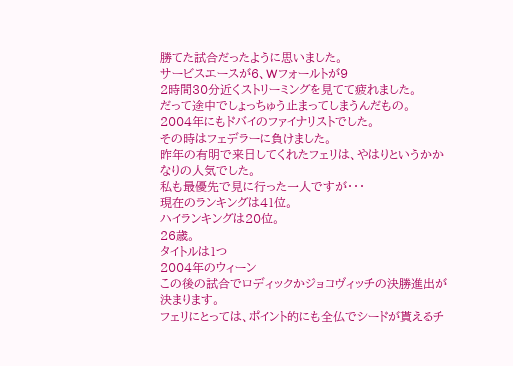勝てた試合だったように思いました。
サービスエースが6、Wフォールトが9
2時間30分近くストリーミングを見てて疲れました。
だって途中でしょっちゅう止まってしまうんだもの。
2004年にもドバイのファイナリストでした。
その時はフェデラーに負けました。
昨年の有明で来日してくれたフェリは、やはりというかかなりの人気でした。
私も最優先で見に行った一人ですが・・・
現在のランキングは41位。
ハイランキングは20位。
26歳。
タイトルは1つ
2004年のウィーン
この後の試合でロディックかジョコヴィッチの決勝進出が決まります。
フェリにとっては、ポイント的にも全仏でシードが貰えるチ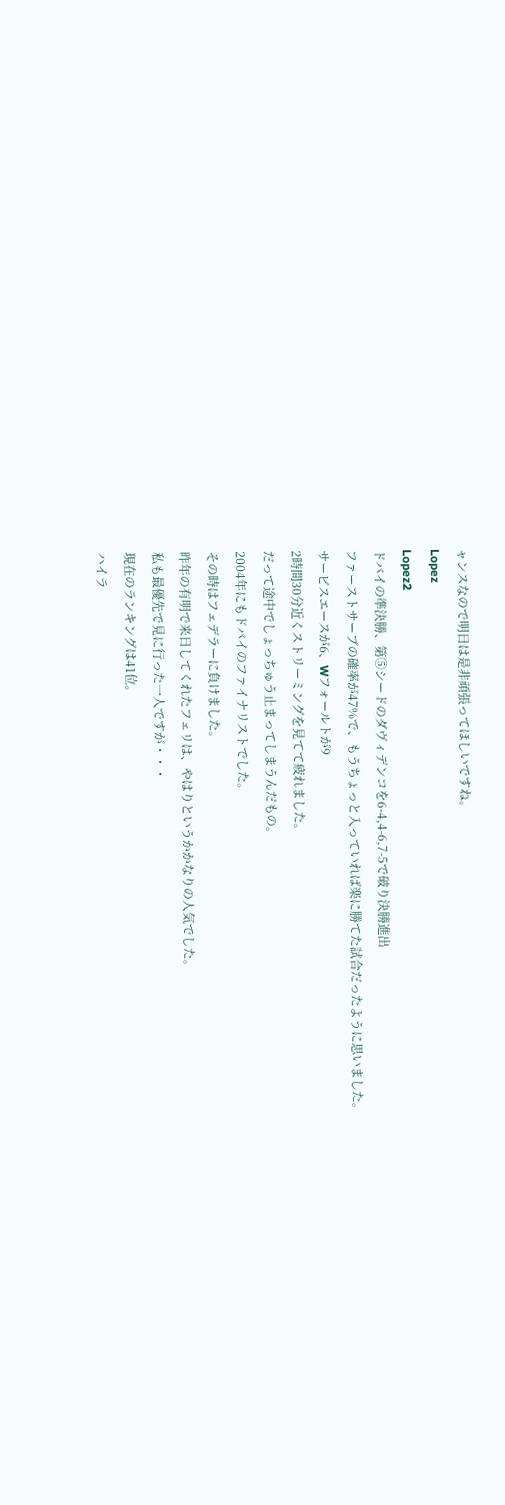ャンスなので明日は是非頑張ってほしいですね。
Lopez
Lopez2
ドバイの準決勝、第⑤シードのダヴィデンコを6-4,4-6,7-5で破り決勝進出
ファーストサーブの確率が47%で、もうちょっと入っていれば楽に勝てた試合だったように思いました。
サービスエースが6、Wフォールトが9
2時間30分近くストリーミングを見てて疲れました。
だって途中でしょっちゅう止まってしまうんだもの。
2004年にもドバイのファイナリストでした。
その時はフェデラーに負けました。
昨年の有明で来日してくれたフェリは、やはりというかかなりの人気でした。
私も最優先で見に行った一人ですが・・・
現在のランキングは41位。
ハイラ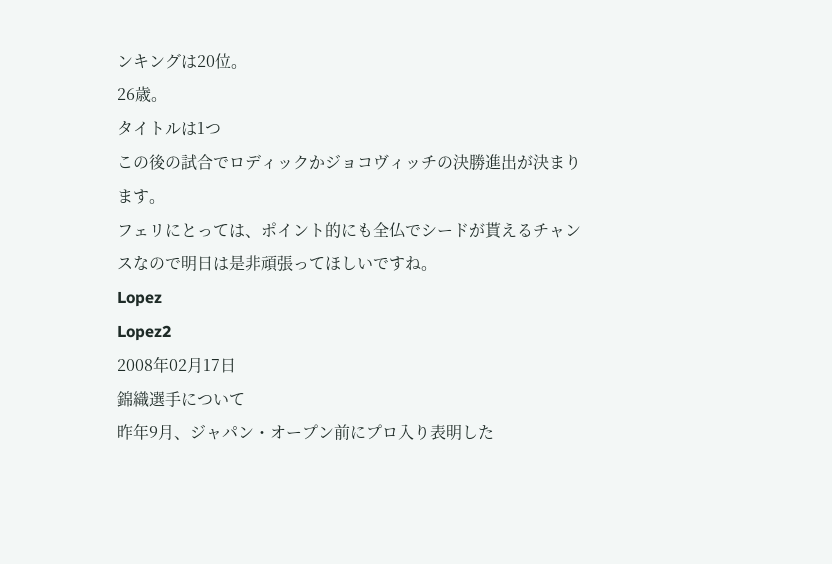ンキングは20位。
26歳。
タイトルは1つ
この後の試合でロディックかジョコヴィッチの決勝進出が決まります。
フェリにとっては、ポイント的にも全仏でシードが貰えるチャンスなので明日は是非頑張ってほしいですね。
Lopez
Lopez2
2008年02月17日
錦織選手について
昨年9月、ジャパン・オープン前にプロ入り表明した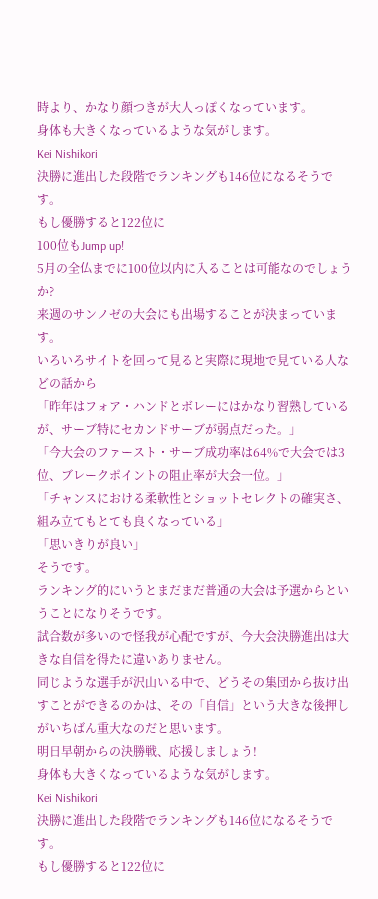時より、かなり顔つきが大人っぽくなっています。
身体も大きくなっているような気がします。
Kei Nishikori
決勝に進出した段階でランキングも146位になるそうです。
もし優勝すると122位に
100位もJump up!
5月の全仏までに100位以内に入ることは可能なのでしょうか?
来週のサンノゼの大会にも出場することが決まっています。
いろいろサイトを回って見ると実際に現地で見ている人などの話から
「昨年はフォア・ハンドとボレーにはかなり習熟しているが、サーブ特にセカンドサーブが弱点だった。」
「今大会のファースト・サーブ成功率は64%で大会では3位、ブレークポイントの阻止率が大会一位。」
「チャンスにおける柔軟性とショットセレクトの確実さ、組み立てもとても良くなっている」
「思いきりが良い」
そうです。
ランキング的にいうとまだまだ普通の大会は予選からということになりそうです。
試合数が多いので怪我が心配ですが、今大会決勝進出は大きな自信を得たに違いありません。
同じような選手が沢山いる中で、どうその集団から抜け出すことができるのかは、その「自信」という大きな後押しがいちばん重大なのだと思います。
明日早朝からの決勝戦、応援しましょう!
身体も大きくなっているような気がします。
Kei Nishikori
決勝に進出した段階でランキングも146位になるそうです。
もし優勝すると122位に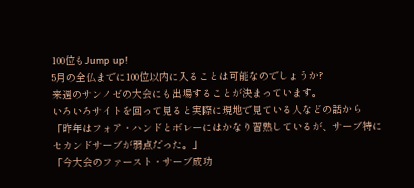100位もJump up!
5月の全仏までに100位以内に入ることは可能なのでしょうか?
来週のサンノゼの大会にも出場することが決まっています。
いろいろサイトを回って見ると実際に現地で見ている人などの話から
「昨年はフォア・ハンドとボレーにはかなり習熟しているが、サーブ特にセカンドサーブが弱点だった。」
「今大会のファースト・サーブ成功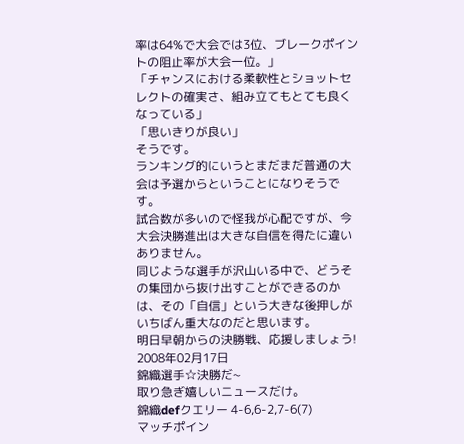率は64%で大会では3位、ブレークポイントの阻止率が大会一位。」
「チャンスにおける柔軟性とショットセレクトの確実さ、組み立てもとても良くなっている」
「思いきりが良い」
そうです。
ランキング的にいうとまだまだ普通の大会は予選からということになりそうです。
試合数が多いので怪我が心配ですが、今大会決勝進出は大きな自信を得たに違いありません。
同じような選手が沢山いる中で、どうその集団から抜け出すことができるのかは、その「自信」という大きな後押しがいちばん重大なのだと思います。
明日早朝からの決勝戦、応援しましょう!
2008年02月17日
錦織選手☆決勝だ~
取り急ぎ嬉しいニュースだけ。
錦織defクエリー 4-6,6-2,7-6(7)
マッチポイン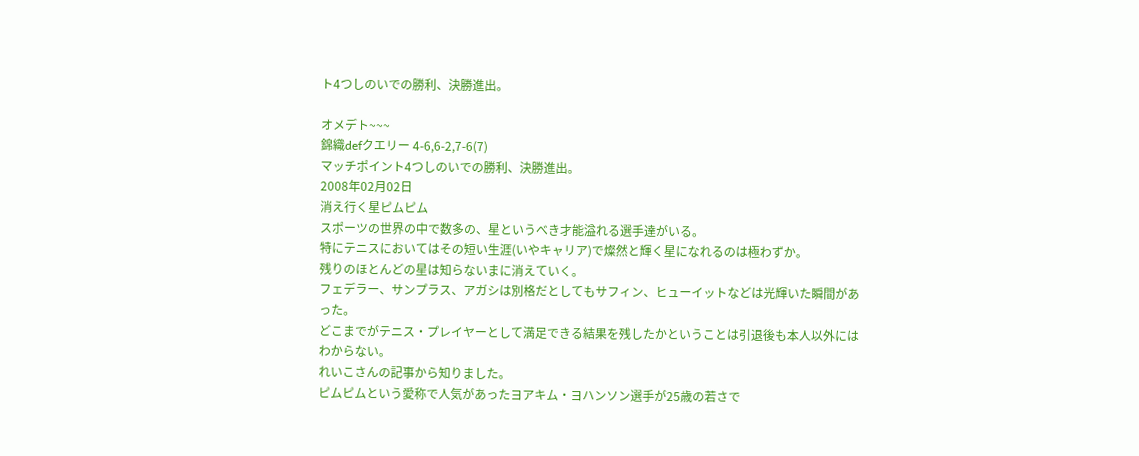ト4つしのいでの勝利、決勝進出。

オメデト~~~
錦織defクエリー 4-6,6-2,7-6(7)
マッチポイント4つしのいでの勝利、決勝進出。
2008年02月02日
消え行く星ピムピム
スポーツの世界の中で数多の、星というべき才能溢れる選手達がいる。
特にテニスにおいてはその短い生涯(いやキャリア)で燦然と輝く星になれるのは極わずか。
残りのほとんどの星は知らないまに消えていく。
フェデラー、サンプラス、アガシは別格だとしてもサフィン、ヒューイットなどは光輝いた瞬間があった。
どこまでがテニス・プレイヤーとして満足できる結果を残したかということは引退後も本人以外にはわからない。
れいこさんの記事から知りました。
ピムピムという愛称で人気があったヨアキム・ヨハンソン選手が25歳の若さで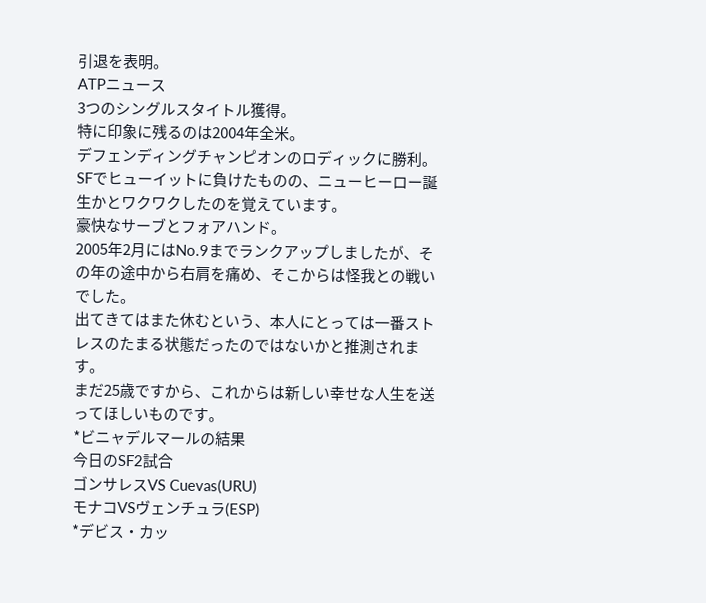引退を表明。
ATPニュース
3つのシングルスタイトル獲得。
特に印象に残るのは2004年全米。
デフェンディングチャンピオンのロディックに勝利。
SFでヒューイットに負けたものの、ニューヒーロー誕生かとワクワクしたのを覚えています。
豪快なサーブとフォアハンド。
2005年2月にはNo.9までランクアップしましたが、その年の途中から右肩を痛め、そこからは怪我との戦いでした。
出てきてはまた休むという、本人にとっては一番ストレスのたまる状態だったのではないかと推測されます。
まだ25歳ですから、これからは新しい幸せな人生を送ってほしいものです。
*ビニャデルマールの結果
今日のSF2試合
ゴンサレスVS Cuevas(URU)
モナコVSヴェンチュラ(ESP)
*デビス・カッ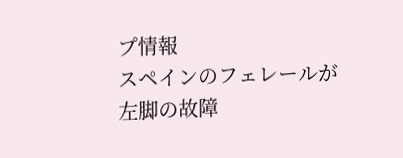プ情報
スペインのフェレールが左脚の故障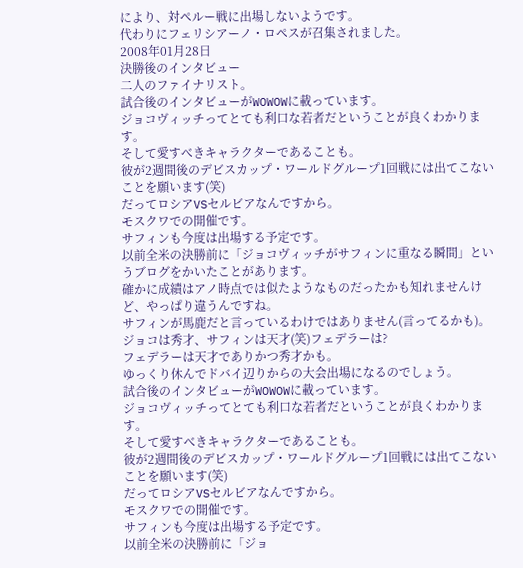により、対ペルー戦に出場しないようです。
代わりにフェリシアーノ・ロペスが召集されました。
2008年01月28日
決勝後のインタビュー
二人のファイナリスト。
試合後のインタビューがWOWOWに載っています。
ジョコヴィッチってとても利口な若者だということが良くわかります。
そして愛すべきキャラクターであることも。
彼が2週間後のデビスカップ・ワールドグループ1回戦には出てこないことを願います(笑)
だってロシアVSセルビアなんですから。
モスクワでの開催です。
サフィンも今度は出場する予定です。
以前全米の決勝前に「ジョコヴィッチがサフィンに重なる瞬間」というブログをかいたことがあります。
確かに成績はアノ時点では似たようなものだったかも知れませんけど、やっぱり違うんですね。
サフィンが馬鹿だと言っているわけではありません(言ってるかも)。
ジョコは秀才、サフィンは天才(笑)フェデラーは?
フェデラーは天才でありかつ秀才かも。
ゆっくり休んでドバイ辺りからの大会出場になるのでしょう。
試合後のインタビューがWOWOWに載っています。
ジョコヴィッチってとても利口な若者だということが良くわかります。
そして愛すべきキャラクターであることも。
彼が2週間後のデビスカップ・ワールドグループ1回戦には出てこないことを願います(笑)
だってロシアVSセルビアなんですから。
モスクワでの開催です。
サフィンも今度は出場する予定です。
以前全米の決勝前に「ジョ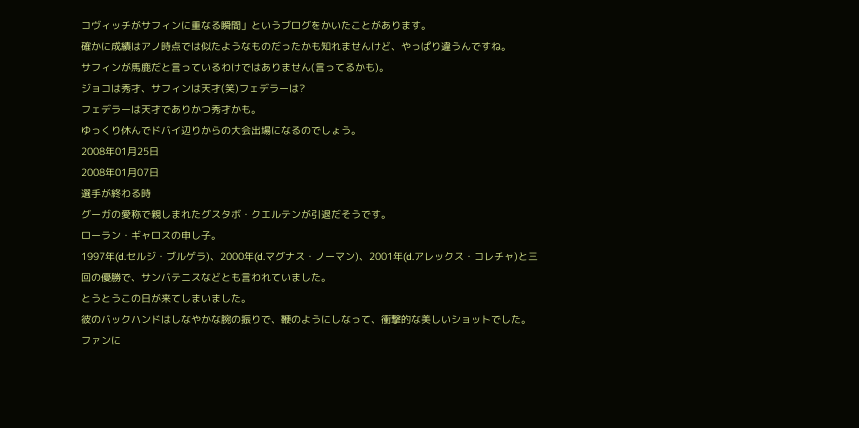コヴィッチがサフィンに重なる瞬間」というブログをかいたことがあります。
確かに成績はアノ時点では似たようなものだったかも知れませんけど、やっぱり違うんですね。
サフィンが馬鹿だと言っているわけではありません(言ってるかも)。
ジョコは秀才、サフィンは天才(笑)フェデラーは?
フェデラーは天才でありかつ秀才かも。
ゆっくり休んでドバイ辺りからの大会出場になるのでしょう。
2008年01月25日
2008年01月07日
選手が終わる時
グーガの愛称で親しまれたグスタボ・クエルテンが引退だそうです。
ローラン・ギャロスの申し子。
1997年(d.セルジ・ブルゲラ)、2000年(d.マグナス・ノーマン)、2001年(d.アレックス・コレチャ)と三回の優勝で、サンバテニスなどとも言われていました。
とうとうこの日が来てしまいました。
彼のバックハンドはしなやかな腕の振りで、鞭のようにしなって、衝撃的な美しいショットでした。
ファンに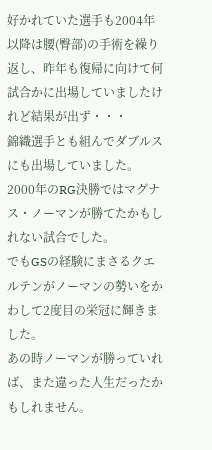好かれていた選手も2004年以降は腰(臀部)の手術を繰り返し、昨年も復帰に向けて何試合かに出場していましたけれど結果が出ず・・・
錦織選手とも組んでダブルスにも出場していました。
2000年のRG決勝ではマグナス・ノーマンが勝てたかもしれない試合でした。
でもGSの経験にまさるクエルテンがノーマンの勢いをかわして2度目の栄冠に輝きました。
あの時ノーマンが勝っていれば、また違った人生だったかもしれません。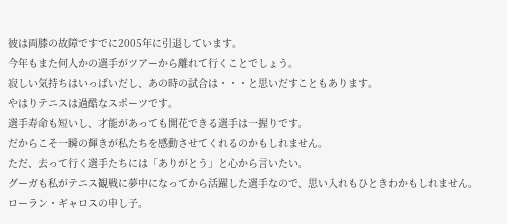彼は両膝の故障ですでに2005年に引退しています。
今年もまた何人かの選手がツアーから離れて行くことでしょう。
寂しい気持ちはいっぱいだし、あの時の試合は・・・と思いだすこともあります。
やはりテニスは過酷なスポーツです。
選手寿命も短いし、才能があっても開花できる選手は一握りです。
だからこそ一瞬の輝きが私たちを感動させてくれるのかもしれません。
ただ、去って行く選手たちには「ありがとう」と心から言いたい。
グーガも私がテニス観戦に夢中になってから活躍した選手なので、思い入れもひときわかもしれません。
ローラン・ギャロスの申し子。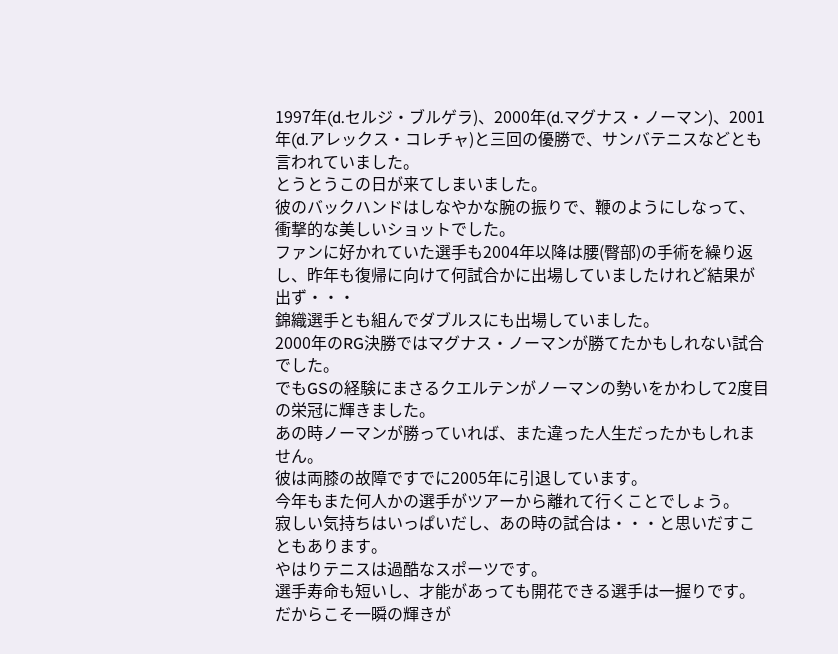1997年(d.セルジ・ブルゲラ)、2000年(d.マグナス・ノーマン)、2001年(d.アレックス・コレチャ)と三回の優勝で、サンバテニスなどとも言われていました。
とうとうこの日が来てしまいました。
彼のバックハンドはしなやかな腕の振りで、鞭のようにしなって、衝撃的な美しいショットでした。
ファンに好かれていた選手も2004年以降は腰(臀部)の手術を繰り返し、昨年も復帰に向けて何試合かに出場していましたけれど結果が出ず・・・
錦織選手とも組んでダブルスにも出場していました。
2000年のRG決勝ではマグナス・ノーマンが勝てたかもしれない試合でした。
でもGSの経験にまさるクエルテンがノーマンの勢いをかわして2度目の栄冠に輝きました。
あの時ノーマンが勝っていれば、また違った人生だったかもしれません。
彼は両膝の故障ですでに2005年に引退しています。
今年もまた何人かの選手がツアーから離れて行くことでしょう。
寂しい気持ちはいっぱいだし、あの時の試合は・・・と思いだすこともあります。
やはりテニスは過酷なスポーツです。
選手寿命も短いし、才能があっても開花できる選手は一握りです。
だからこそ一瞬の輝きが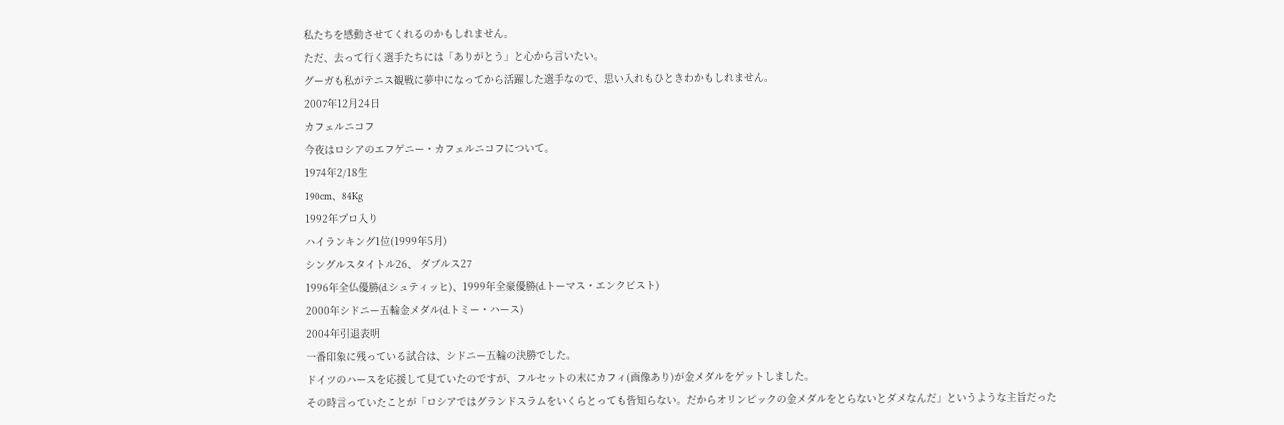私たちを感動させてくれるのかもしれません。
ただ、去って行く選手たちには「ありがとう」と心から言いたい。
グーガも私がテニス観戦に夢中になってから活躍した選手なので、思い入れもひときわかもしれません。
2007年12月24日
カフェルニコフ
今夜はロシアのエフゲニー・カフェルニコフについて。
1974年2/18生
190cm、84Kg
1992年プロ入り
ハイランキング1位(1999年5月)
シングルスタイトル26、 ダブルス27
1996年全仏優勝(d.シュティッヒ)、1999年全豪優勝(d.トーマス・エンクビスト)
2000年シドニー五輪金メダル(d.トミー・ハース)
2004年引退表明
一番印象に残っている試合は、シドニー五輪の決勝でした。
ドイツのハースを応援して見ていたのですが、フルセットの末にカフィ(画像あり)が金メダルをゲットしました。
その時言っていたことが「ロシアではグランドスラムをいくらとっても皆知らない。だからオリンピックの金メダルをとらないとダメなんだ」というような主旨だった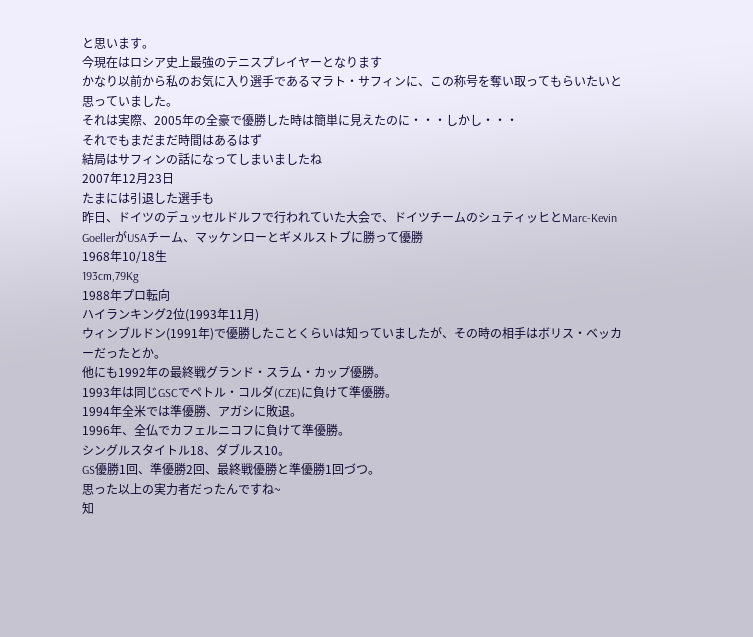と思います。
今現在はロシア史上最強のテニスプレイヤーとなります
かなり以前から私のお気に入り選手であるマラト・サフィンに、この称号を奪い取ってもらいたいと思っていました。
それは実際、2005年の全豪で優勝した時は簡単に見えたのに・・・しかし・・・
それでもまだまだ時間はあるはず
結局はサフィンの話になってしまいましたね
2007年12月23日
たまには引退した選手も
昨日、ドイツのデュッセルドルフで行われていた大会で、ドイツチームのシュティッヒとMarc-Kevin GoellerがUSAチーム、マッケンローとギメルストブに勝って優勝
1968年10/18生
193cm,79Kg
1988年プロ転向
ハイランキング2位(1993年11月)
ウィンブルドン(1991年)で優勝したことくらいは知っていましたが、その時の相手はボリス・ベッカーだったとか。
他にも1992年の最終戦グランド・スラム・カップ優勝。
1993年は同じGSCでペトル・コルダ(CZE)に負けて準優勝。
1994年全米では準優勝、アガシに敗退。
1996年、全仏でカフェルニコフに負けて準優勝。
シングルスタイトル18、ダブルス10。
GS優勝1回、準優勝2回、最終戦優勝と準優勝1回づつ。
思った以上の実力者だったんですね~
知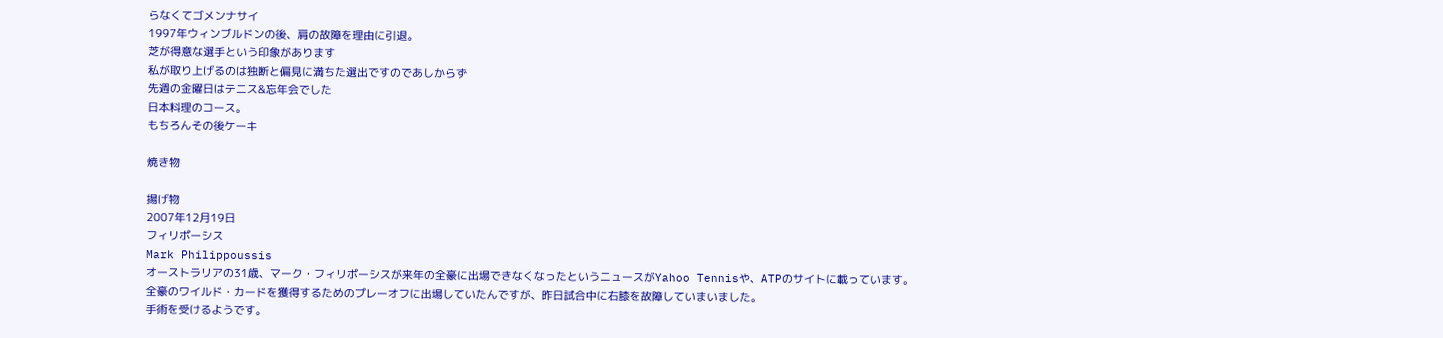らなくてゴメンナサイ
1997年ウィンブルドンの後、肩の故障を理由に引退。
芝が得意な選手という印象があります
私が取り上げるのは独断と偏見に満ちた選出ですのであしからず
先週の金曜日はテニス&忘年会でした
日本料理のコース。
もちろんその後ケーキ

焼き物

揚げ物
2007年12月19日
フィリポーシス
Mark Philippoussis
オーストラリアの31歳、マーク・フィリポーシスが来年の全豪に出場できなくなったというニュースがYahoo Tennisや、ATPのサイトに載っています。
全豪のワイルド・カードを獲得するためのプレーオフに出場していたんですが、昨日試合中に右膝を故障していまいました。
手術を受けるようです。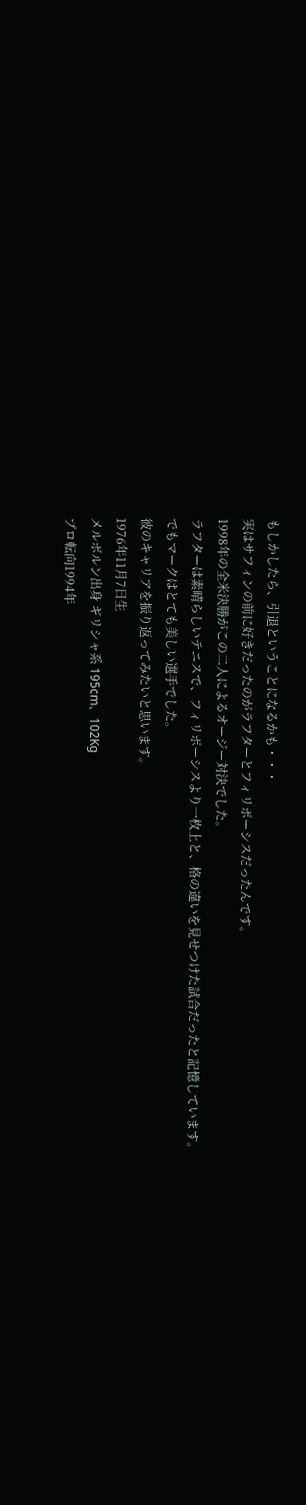もしかしたら、引退ということになるかも・・・
実はサフィンの前に好きだったのがラフターとフィリポーシスだったんです。
1998年の全米決勝がこの二人によるオージー対決でした。
ラフターは素晴らしいテニスで、フィリポーシスより一枚上と、格の違いを見せつけた試合だったと記憶しています。
でもマークはとても美しい選手でした。
彼のキャリアを振り返ってみたいと思います。
1976年11月7日生
メルボルン出身 ギリシャ系 195cm、102Kg
プロ転向1994年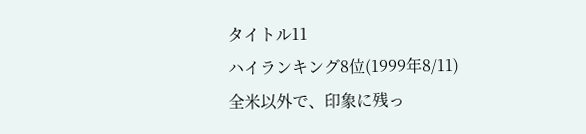タイトル11
ハイランキング8位(1999年8/11)
全米以外で、印象に残っ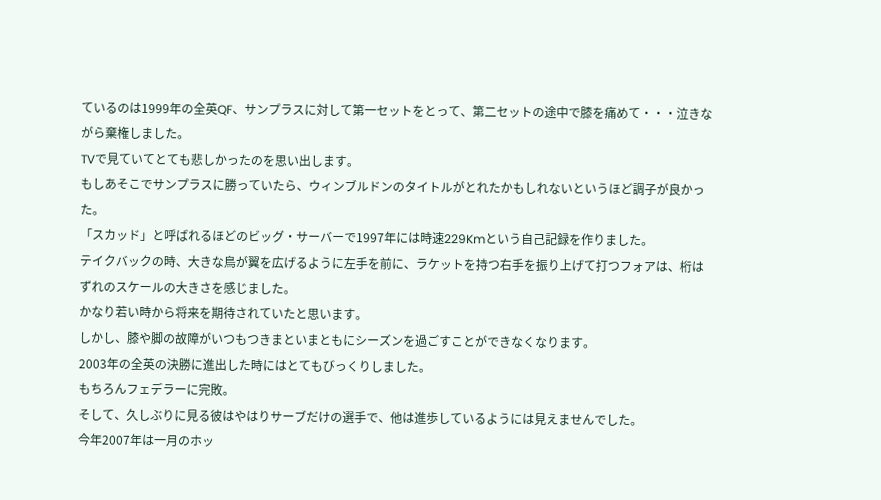ているのは1999年の全英QF、サンプラスに対して第一セットをとって、第二セットの途中で膝を痛めて・・・泣きながら棄権しました。
TVで見ていてとても悲しかったのを思い出します。
もしあそこでサンプラスに勝っていたら、ウィンブルドンのタイトルがとれたかもしれないというほど調子が良かった。
「スカッド」と呼ばれるほどのビッグ・サーバーで1997年には時速229Kmという自己記録を作りました。
テイクバックの時、大きな鳥が翼を広げるように左手を前に、ラケットを持つ右手を振り上げて打つフォアは、桁はずれのスケールの大きさを感じました。
かなり若い時から将来を期待されていたと思います。
しかし、膝や脚の故障がいつもつきまといまともにシーズンを過ごすことができなくなります。
2003年の全英の決勝に進出した時にはとてもびっくりしました。
もちろんフェデラーに完敗。
そして、久しぶりに見る彼はやはりサーブだけの選手で、他は進歩しているようには見えませんでした。
今年2007年は一月のホッ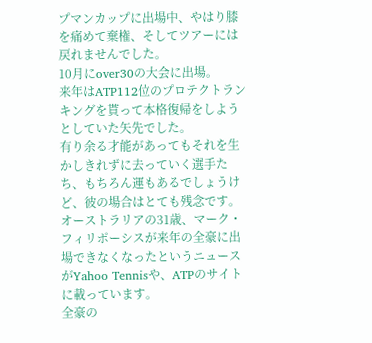プマンカップに出場中、やはり膝を痛めて棄権、そしてツアーには戻れませんでした。
10月にover30の大会に出場。
来年はATP112位のプロテクトランキングを貰って本格復帰をしようとしていた矢先でした。
有り余る才能があってもそれを生かしきれずに去っていく選手たち、もちろん運もあるでしょうけど、彼の場合はとても残念です。
オーストラリアの31歳、マーク・フィリポーシスが来年の全豪に出場できなくなったというニュースがYahoo Tennisや、ATPのサイトに載っています。
全豪の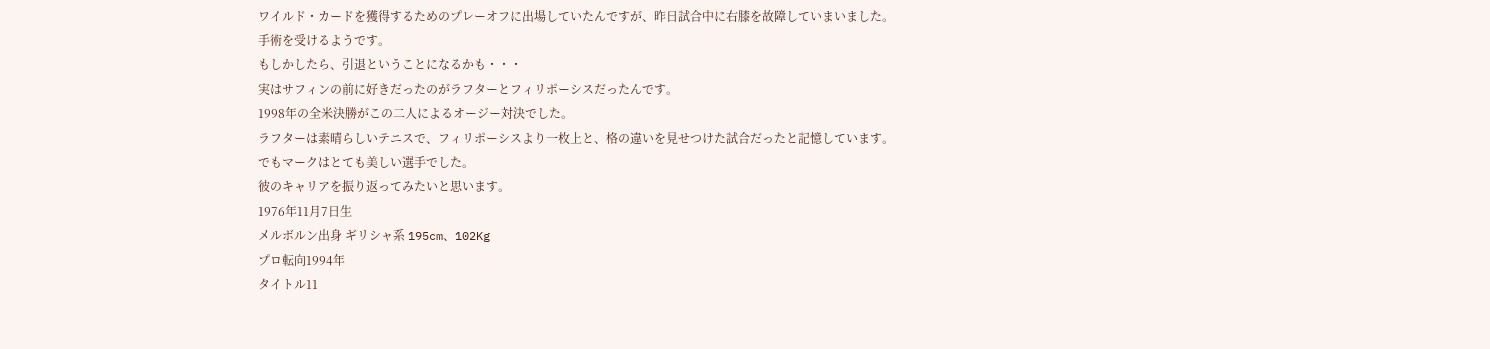ワイルド・カードを獲得するためのプレーオフに出場していたんですが、昨日試合中に右膝を故障していまいました。
手術を受けるようです。
もしかしたら、引退ということになるかも・・・
実はサフィンの前に好きだったのがラフターとフィリポーシスだったんです。
1998年の全米決勝がこの二人によるオージー対決でした。
ラフターは素晴らしいテニスで、フィリポーシスより一枚上と、格の違いを見せつけた試合だったと記憶しています。
でもマークはとても美しい選手でした。
彼のキャリアを振り返ってみたいと思います。
1976年11月7日生
メルボルン出身 ギリシャ系 195cm、102Kg
プロ転向1994年
タイトル11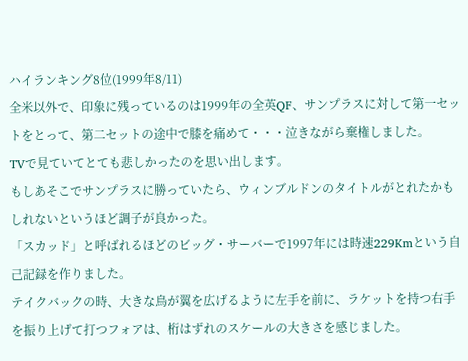ハイランキング8位(1999年8/11)
全米以外で、印象に残っているのは1999年の全英QF、サンプラスに対して第一セットをとって、第二セットの途中で膝を痛めて・・・泣きながら棄権しました。
TVで見ていてとても悲しかったのを思い出します。
もしあそこでサンプラスに勝っていたら、ウィンブルドンのタイトルがとれたかもしれないというほど調子が良かった。
「スカッド」と呼ばれるほどのビッグ・サーバーで1997年には時速229Kmという自己記録を作りました。
テイクバックの時、大きな鳥が翼を広げるように左手を前に、ラケットを持つ右手を振り上げて打つフォアは、桁はずれのスケールの大きさを感じました。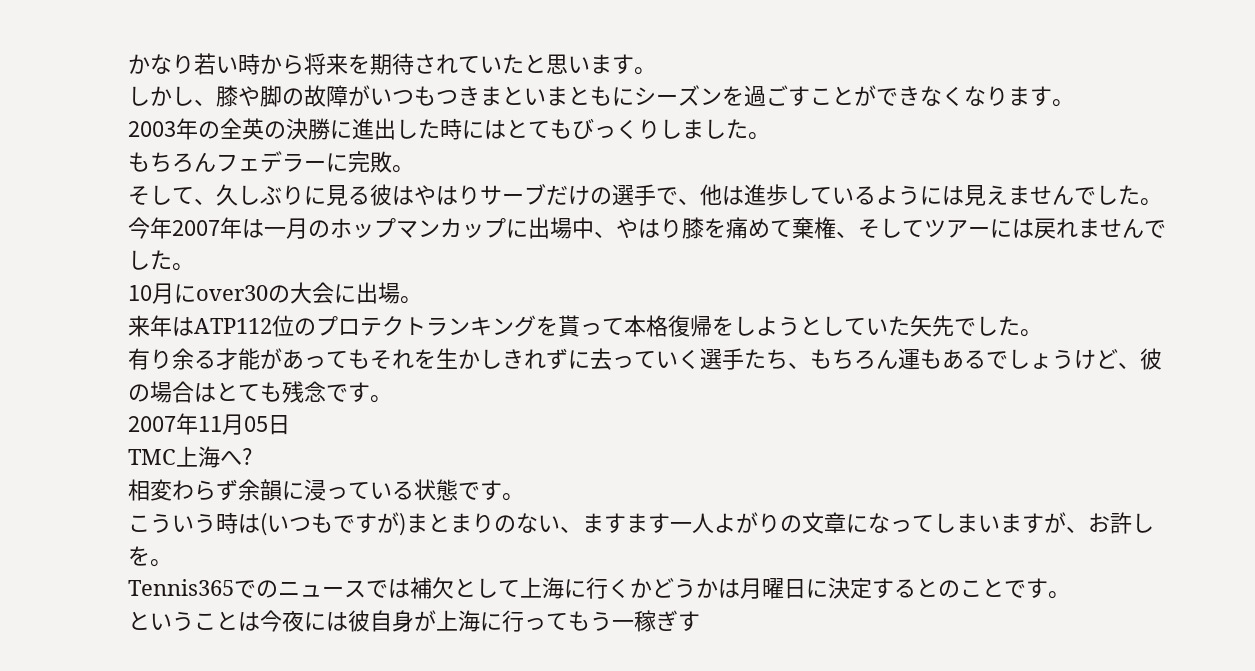かなり若い時から将来を期待されていたと思います。
しかし、膝や脚の故障がいつもつきまといまともにシーズンを過ごすことができなくなります。
2003年の全英の決勝に進出した時にはとてもびっくりしました。
もちろんフェデラーに完敗。
そして、久しぶりに見る彼はやはりサーブだけの選手で、他は進歩しているようには見えませんでした。
今年2007年は一月のホップマンカップに出場中、やはり膝を痛めて棄権、そしてツアーには戻れませんでした。
10月にover30の大会に出場。
来年はATP112位のプロテクトランキングを貰って本格復帰をしようとしていた矢先でした。
有り余る才能があってもそれを生かしきれずに去っていく選手たち、もちろん運もあるでしょうけど、彼の場合はとても残念です。
2007年11月05日
TMC上海へ?
相変わらず余韻に浸っている状態です。
こういう時は(いつもですが)まとまりのない、ますます一人よがりの文章になってしまいますが、お許しを。
Tennis365でのニュースでは補欠として上海に行くかどうかは月曜日に決定するとのことです。
ということは今夜には彼自身が上海に行ってもう一稼ぎす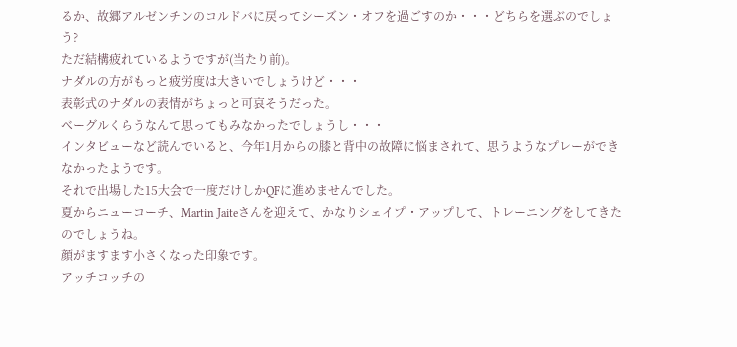るか、故郷アルゼンチンのコルドバに戻ってシーズン・オフを過ごすのか・・・どちらを選ぶのでしょう?
ただ結構疲れているようですが(当たり前)。
ナダルの方がもっと疲労度は大きいでしょうけど・・・
表彰式のナダルの表情がちょっと可哀そうだった。
ベーグルくらうなんて思ってもみなかったでしょうし・・・
インタビューなど読んでいると、今年1月からの膝と背中の故障に悩まされて、思うようなプレーができなかったようです。
それで出場した15大会で一度だけしかQFに進めませんでした。
夏からニューコーチ、Martin Jaiteさんを迎えて、かなりシェイプ・アップして、トレーニングをしてきたのでしょうね。
顔がますます小さくなった印象です。
アッチコッチの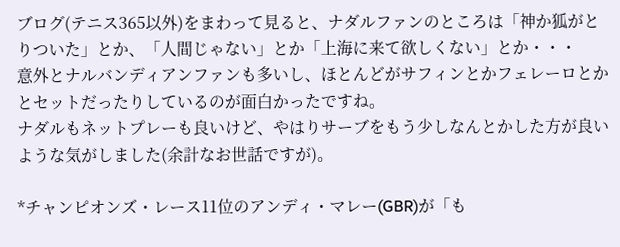ブログ(テニス365以外)をまわって見ると、ナダルファンのところは「神か狐がとりついた」とか、「人間じゃない」とか「上海に来て欲しくない」とか・・・
意外とナルバンディアンファンも多いし、ほとんどがサフィンとかフェレーロとかとセットだったりしているのが面白かったですね。
ナダルもネットプレーも良いけど、やはりサーブをもう少しなんとかした方が良いような気がしました(余計なお世話ですが)。

*チャンピオンズ・レース11位のアンディ・マレー(GBR)が「も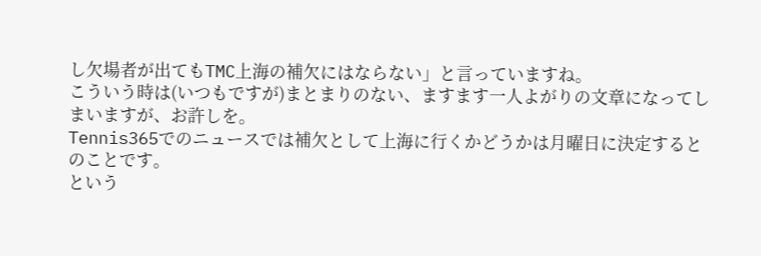し欠場者が出てもTMC上海の補欠にはならない」と言っていますね。
こういう時は(いつもですが)まとまりのない、ますます一人よがりの文章になってしまいますが、お許しを。
Tennis365でのニュースでは補欠として上海に行くかどうかは月曜日に決定するとのことです。
という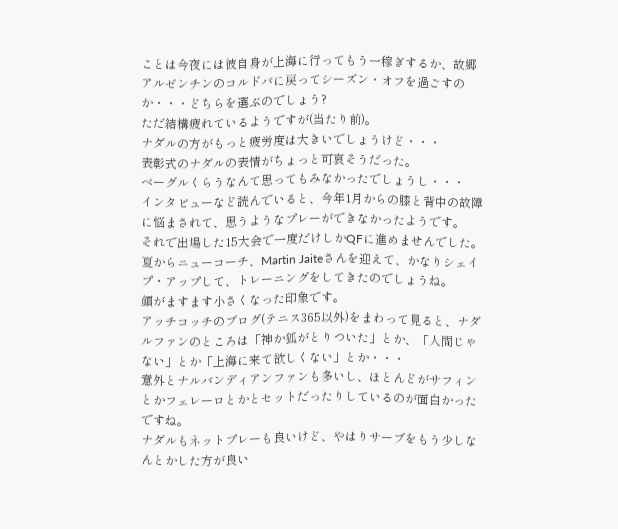ことは今夜には彼自身が上海に行ってもう一稼ぎするか、故郷アルゼンチンのコルドバに戻ってシーズン・オフを過ごすのか・・・どちらを選ぶのでしょう?
ただ結構疲れているようですが(当たり前)。
ナダルの方がもっと疲労度は大きいでしょうけど・・・
表彰式のナダルの表情がちょっと可哀そうだった。
ベーグルくらうなんて思ってもみなかったでしょうし・・・
インタビューなど読んでいると、今年1月からの膝と背中の故障に悩まされて、思うようなプレーができなかったようです。
それで出場した15大会で一度だけしかQFに進めませんでした。
夏からニューコーチ、Martin Jaiteさんを迎えて、かなりシェイプ・アップして、トレーニングをしてきたのでしょうね。
顔がますます小さくなった印象です。
アッチコッチのブログ(テニス365以外)をまわって見ると、ナダルファンのところは「神か狐がとりついた」とか、「人間じゃない」とか「上海に来て欲しくない」とか・・・
意外とナルバンディアンファンも多いし、ほとんどがサフィンとかフェレーロとかとセットだったりしているのが面白かったですね。
ナダルもネットプレーも良いけど、やはりサーブをもう少しなんとかした方が良い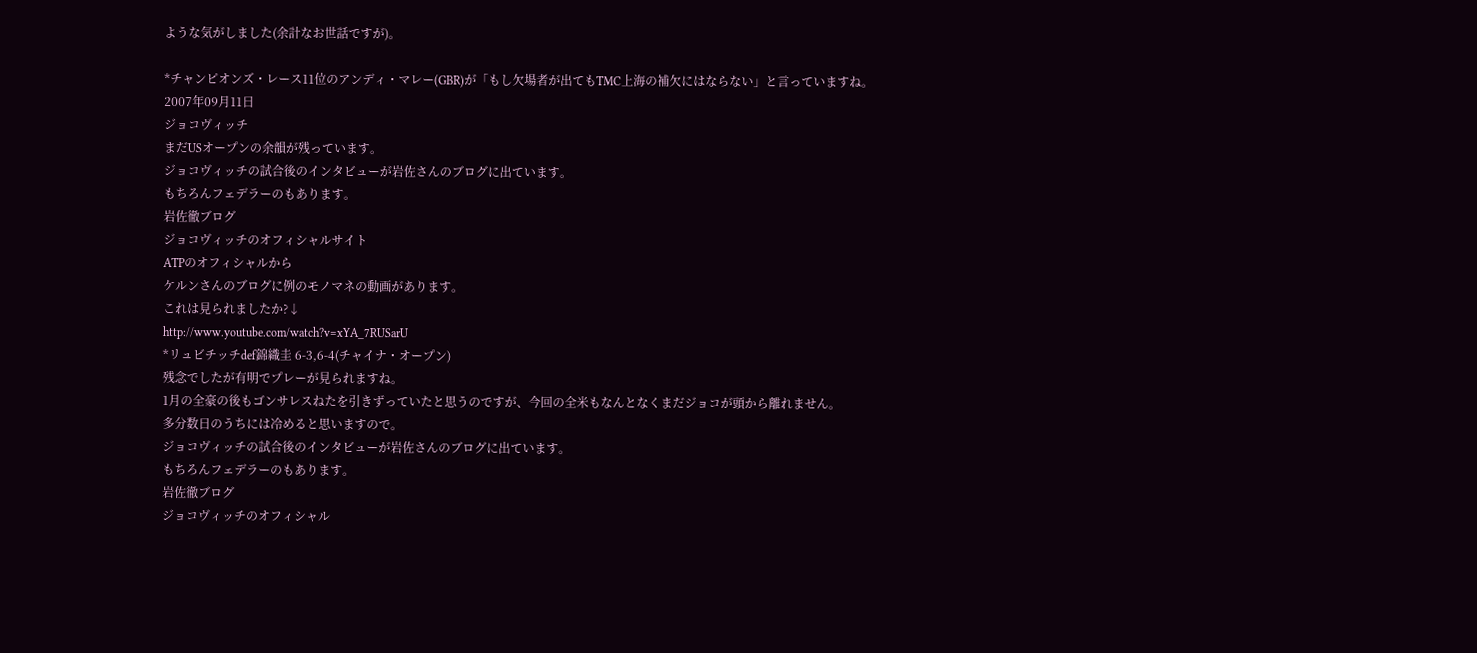ような気がしました(余計なお世話ですが)。

*チャンピオンズ・レース11位のアンディ・マレー(GBR)が「もし欠場者が出てもTMC上海の補欠にはならない」と言っていますね。
2007年09月11日
ジョコヴィッチ
まだUSオープンの余韻が残っています。
ジョコヴィッチの試合後のインタビューが岩佐さんのブログに出ています。
もちろんフェデラーのもあります。
岩佐徹ブログ
ジョコヴィッチのオフィシャルサイト
ATPのオフィシャルから
ケルンさんのブログに例のモノマネの動画があります。
これは見られましたか?↓
http://www.youtube.com/watch?v=xYA_7RUSarU
*リュビチッチdef錦織圭 6-3,6-4(チャイナ・オープン)
残念でしたが有明でプレーが見られますね。
1月の全豪の後もゴンサレスねたを引きずっていたと思うのですが、今回の全米もなんとなくまだジョコが頭から離れません。
多分数日のうちには冷めると思いますので。
ジョコヴィッチの試合後のインタビューが岩佐さんのブログに出ています。
もちろんフェデラーのもあります。
岩佐徹ブログ
ジョコヴィッチのオフィシャル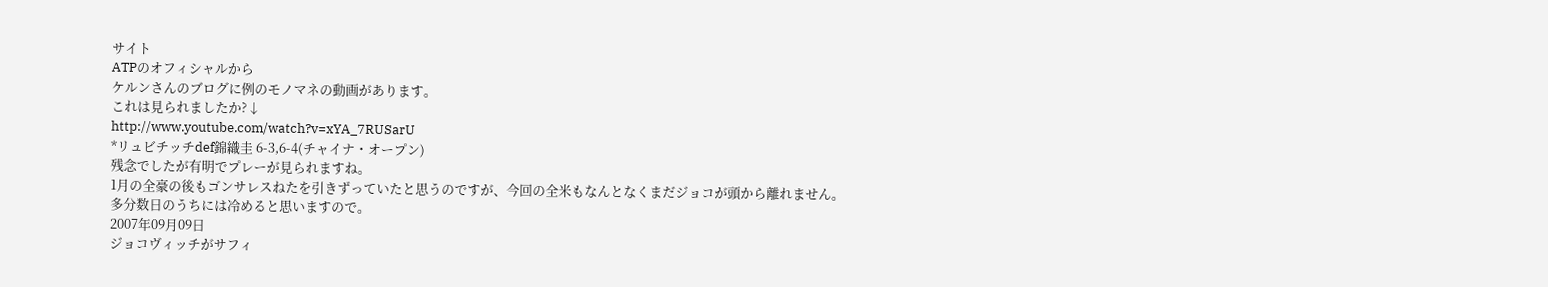サイト
ATPのオフィシャルから
ケルンさんのブログに例のモノマネの動画があります。
これは見られましたか?↓
http://www.youtube.com/watch?v=xYA_7RUSarU
*リュビチッチdef錦織圭 6-3,6-4(チャイナ・オープン)
残念でしたが有明でプレーが見られますね。
1月の全豪の後もゴンサレスねたを引きずっていたと思うのですが、今回の全米もなんとなくまだジョコが頭から離れません。
多分数日のうちには冷めると思いますので。
2007年09月09日
ジョコヴィッチがサフィ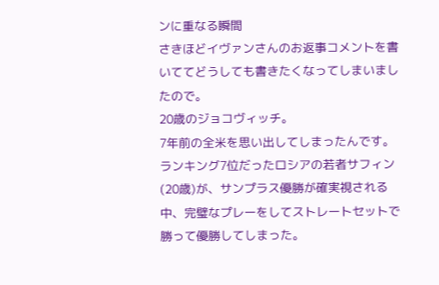ンに重なる瞬間
さきほどイヴァンさんのお返事コメントを書いててどうしても書きたくなってしまいましたので。
20歳のジョコヴィッチ。
7年前の全米を思い出してしまったんです。
ランキング7位だったロシアの若者サフィン(20歳)が、サンプラス優勝が確実視される中、完璧なプレーをしてストレートセットで勝って優勝してしまった。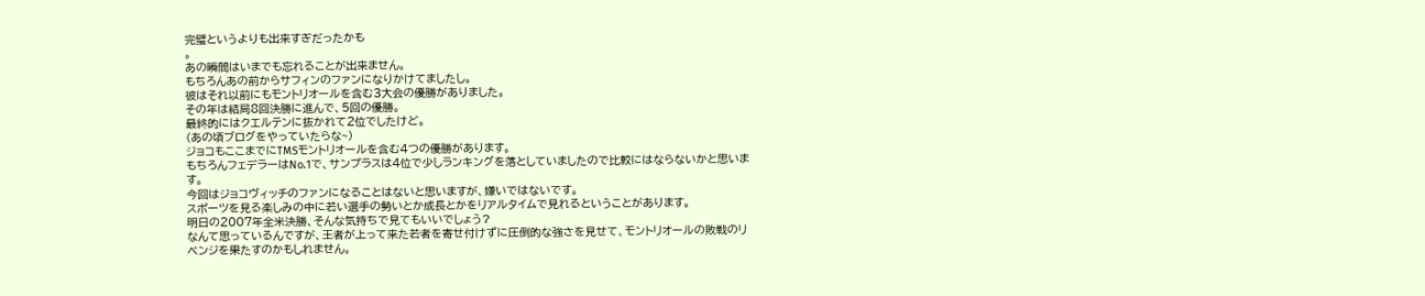完璧というよりも出来すぎだったかも
。
あの瞬間はいまでも忘れることが出来ません。
もちろんあの前からサフィンのファンになりかけてましたし。
彼はそれ以前にもモントリオールを含む3大会の優勝がありました。
その年は結局8回決勝に進んで、5回の優勝。
最終的にはクエルテンに抜かれて2位でしたけど。
(あの頃ブログをやっていたらな~)
ジョコもここまでにTMSモントリオールを含む4つの優勝があります。
もちろんフェデラーはNo.1で、サンプラスは4位で少しランキングを落としていましたので比較にはならないかと思います。
今回はジョコヴィッチのファンになることはないと思いますが、嫌いではないです。
スポーツを見る楽しみの中に若い選手の勢いとか成長とかをリアルタイムで見れるということがあります。
明日の2007年全米決勝、そんな気持ちで見てもいいでしょう?
なんて思っているんですが、王者が上って来た若者を寄せ付けずに圧倒的な強さを見せて、モントリオールの敗戦のリベンジを果たすのかもしれません。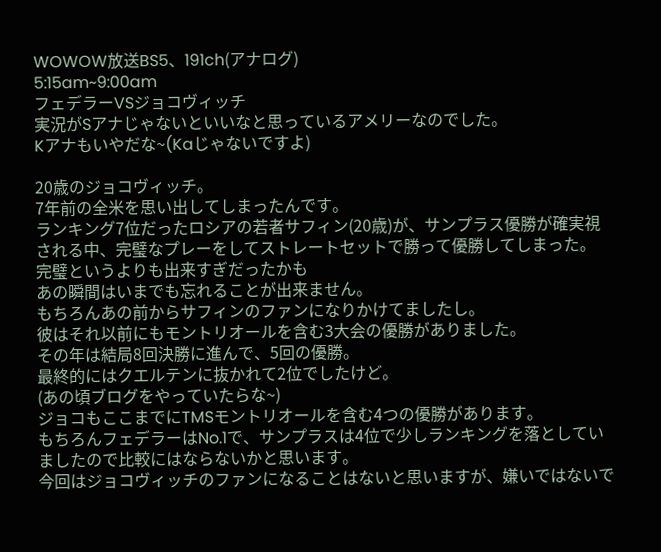WOWOW放送BS5、191ch(アナログ)
5:15am~9:00am
フェデラーVSジョコヴィッチ
実況がSアナじゃないといいなと思っているアメリーなのでした。
Kアナもいやだな~(Kaじゃないですよ)

20歳のジョコヴィッチ。
7年前の全米を思い出してしまったんです。
ランキング7位だったロシアの若者サフィン(20歳)が、サンプラス優勝が確実視される中、完璧なプレーをしてストレートセットで勝って優勝してしまった。
完璧というよりも出来すぎだったかも
あの瞬間はいまでも忘れることが出来ません。
もちろんあの前からサフィンのファンになりかけてましたし。
彼はそれ以前にもモントリオールを含む3大会の優勝がありました。
その年は結局8回決勝に進んで、5回の優勝。
最終的にはクエルテンに抜かれて2位でしたけど。
(あの頃ブログをやっていたらな~)
ジョコもここまでにTMSモントリオールを含む4つの優勝があります。
もちろんフェデラーはNo.1で、サンプラスは4位で少しランキングを落としていましたので比較にはならないかと思います。
今回はジョコヴィッチのファンになることはないと思いますが、嫌いではないで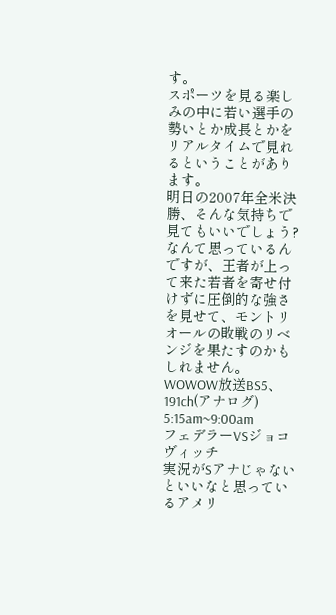す。
スポーツを見る楽しみの中に若い選手の勢いとか成長とかをリアルタイムで見れるということがあります。
明日の2007年全米決勝、そんな気持ちで見てもいいでしょう?
なんて思っているんですが、王者が上って来た若者を寄せ付けずに圧倒的な強さを見せて、モントリオールの敗戦のリベンジを果たすのかもしれません。
WOWOW放送BS5、191ch(アナログ)
5:15am~9:00am
フェデラーVSジョコヴィッチ
実況がSアナじゃないといいなと思っているアメリ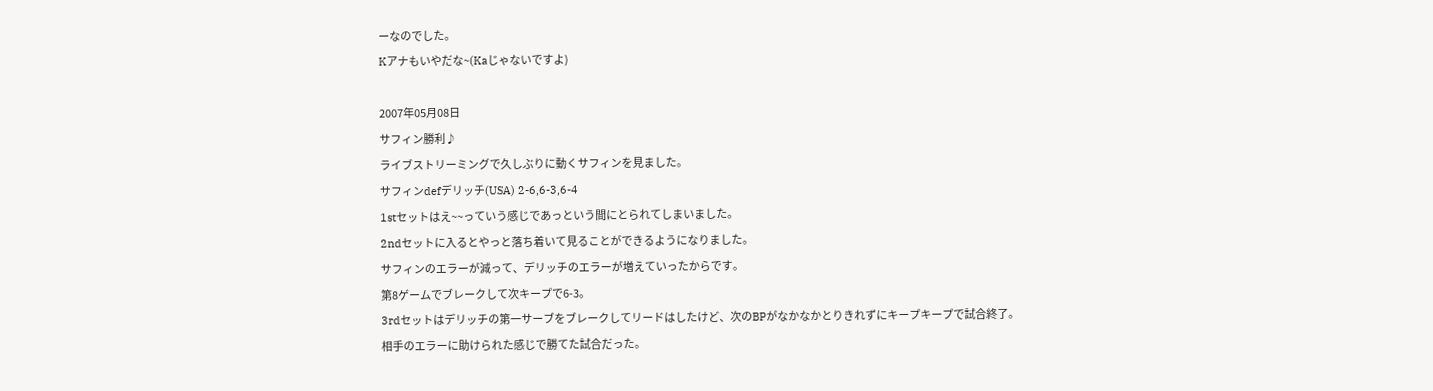ーなのでした。
Kアナもいやだな~(Kaじゃないですよ)

2007年05月08日
サフィン勝利♪
ライブストリーミングで久しぶりに動くサフィンを見ました。
サフィンdefデリッチ(USA) 2-6,6-3,6-4
1stセットはえ~~っていう感じであっという間にとられてしまいました。
2ndセットに入るとやっと落ち着いて見ることができるようになりました。
サフィンのエラーが減って、デリッチのエラーが増えていったからです。
第8ゲームでブレークして次キープで6-3。
3rdセットはデリッチの第一サーブをブレークしてリードはしたけど、次のBPがなかなかとりきれずにキープキープで試合終了。
相手のエラーに助けられた感じで勝てた試合だった。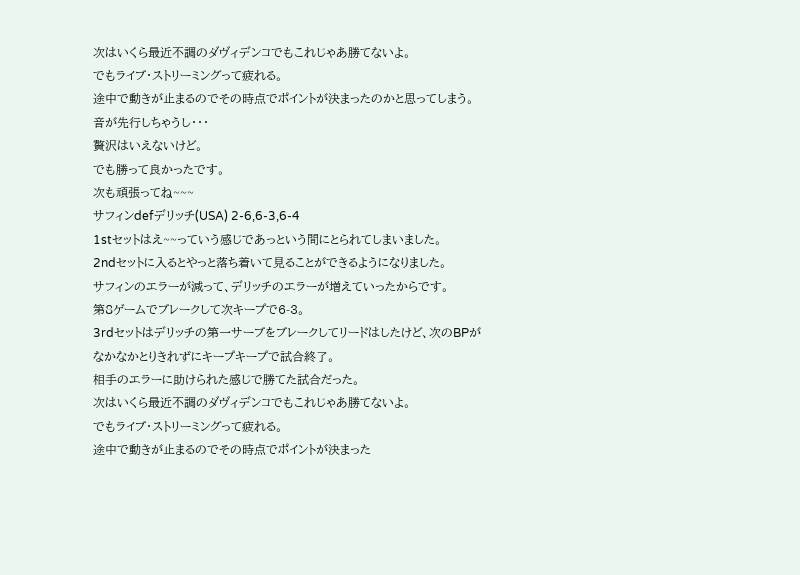次はいくら最近不調のダヴィデンコでもこれじゃあ勝てないよ。
でもライブ・ストリーミングって疲れる。
途中で動きが止まるのでその時点でポイントが決まったのかと思ってしまう。
音が先行しちゃうし・・・
贅沢はいえないけど。
でも勝って良かったです。
次も頑張ってね~~~
サフィンdefデリッチ(USA) 2-6,6-3,6-4
1stセットはえ~~っていう感じであっという間にとられてしまいました。
2ndセットに入るとやっと落ち着いて見ることができるようになりました。
サフィンのエラーが減って、デリッチのエラーが増えていったからです。
第8ゲームでブレークして次キープで6-3。
3rdセットはデリッチの第一サーブをブレークしてリードはしたけど、次のBPがなかなかとりきれずにキープキープで試合終了。
相手のエラーに助けられた感じで勝てた試合だった。
次はいくら最近不調のダヴィデンコでもこれじゃあ勝てないよ。
でもライブ・ストリーミングって疲れる。
途中で動きが止まるのでその時点でポイントが決まった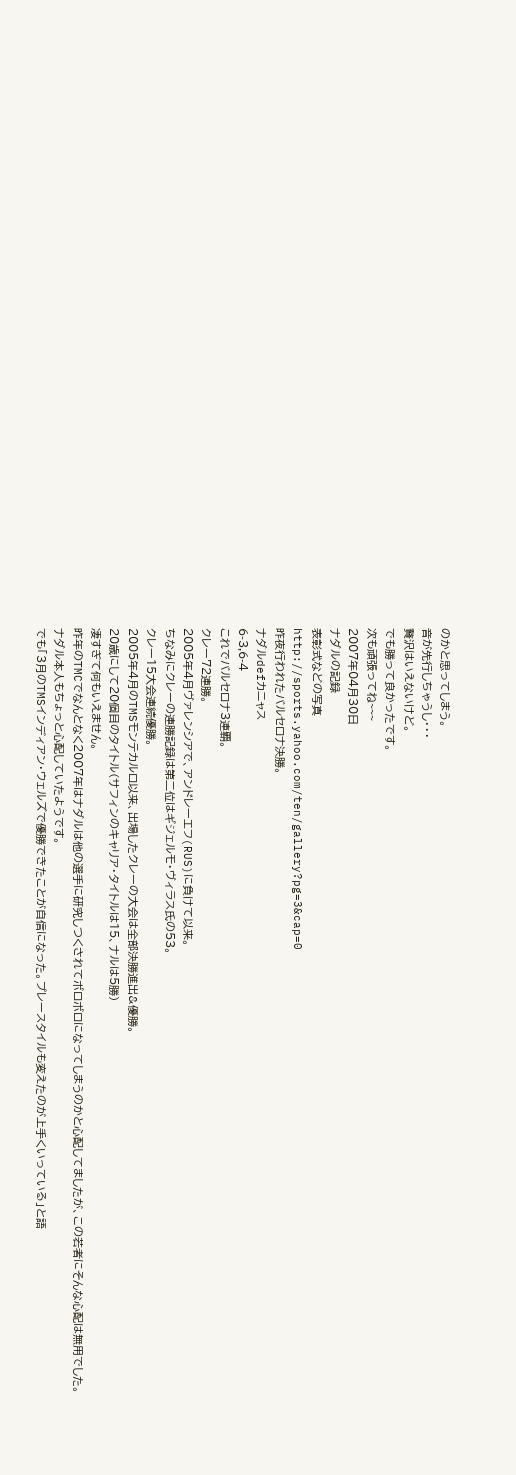のかと思ってしまう。
音が先行しちゃうし・・・
贅沢はいえないけど。
でも勝って良かったです。
次も頑張ってね~~~
2007年04月30日
ナダルの記録
表彰式などの写真
http://sports.yahoo.com/ten/gallery?pg=3&cap=0
昨夜行われたバルセロナ決勝。
ナダルdefカニャス
6-3,6-4
これでバルセロナ3連覇。
クレー72連勝。
2005年4月ヴァレンシアで、アンドレーエフ(RUS)に負けて以来。
ちなみにクレーの連勝記録は第二位はギジェルモ・ヴィラス氏の53。
クレー15大会連続優勝。
2005年4月のTMSモンテカルロ以来、出場したクレーの大会は全部決勝進出&優勝。
20歳にして20個目のタイトル(サフィンのキャリア・タイトルは15、ナルは5勝)
凄すぎて何もいえません。
昨年のTMCでなんとなく2007年はナダルは他の選手に研究しつくされてボロボロになってしまうのかと心配してましたが、この若者にそんな心配は無用でした。
ナダル本人もちょっと心配していたようです。
でも「3月のTMSインディアン・ウェルズで優勝できたことが自信になった。プレースタイルも変えたのが上手くいっている」と語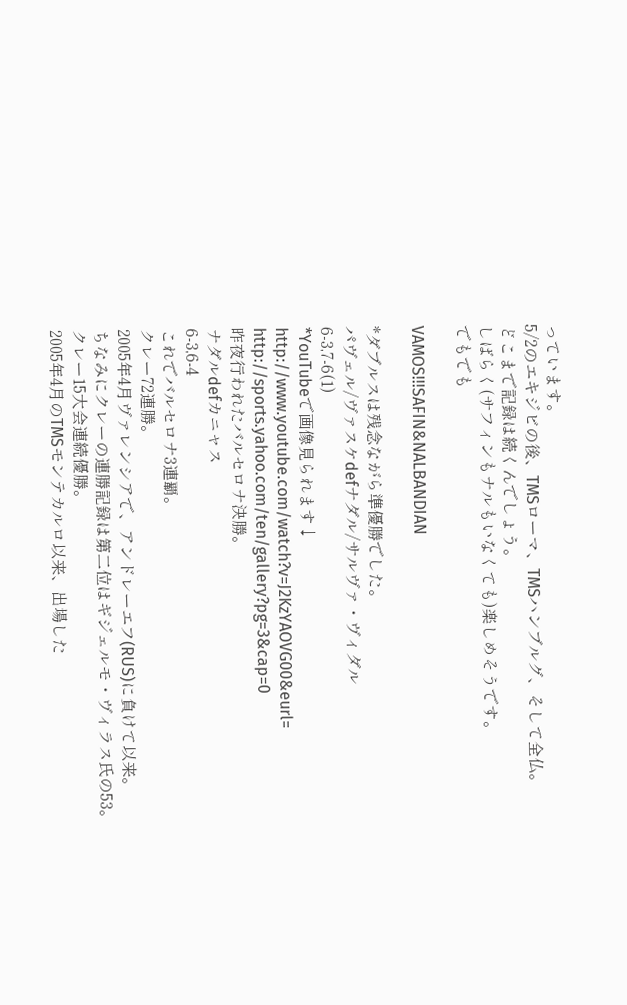っています。
5/2のエキジビの後、TMSローマ、TMSハンブルグ、そして全仏。
どこまで記録は続くんでしょう。
しばらく(サフィンもナルもいなくても)楽しめそうです。
でもでも

VAMOS!!!SAFIN&NALBANDIAN

*ダブルスは残念ながら準優勝でした。
パヴェル/ヴァスケdefナダル/サルヴァ・ヴィダル
6-3,7-6(1)
*YouTubeで画像見られます↓
http://www.youtube.com/watch?v=J2KzYAOVG00&eurl=
http://sports.yahoo.com/ten/gallery?pg=3&cap=0
昨夜行われたバルセロナ決勝。
ナダルdefカニャス
6-3,6-4
これでバルセロナ3連覇。
クレー72連勝。
2005年4月ヴァレンシアで、アンドレーエフ(RUS)に負けて以来。
ちなみにクレーの連勝記録は第二位はギジェルモ・ヴィラス氏の53。
クレー15大会連続優勝。
2005年4月のTMSモンテカルロ以来、出場した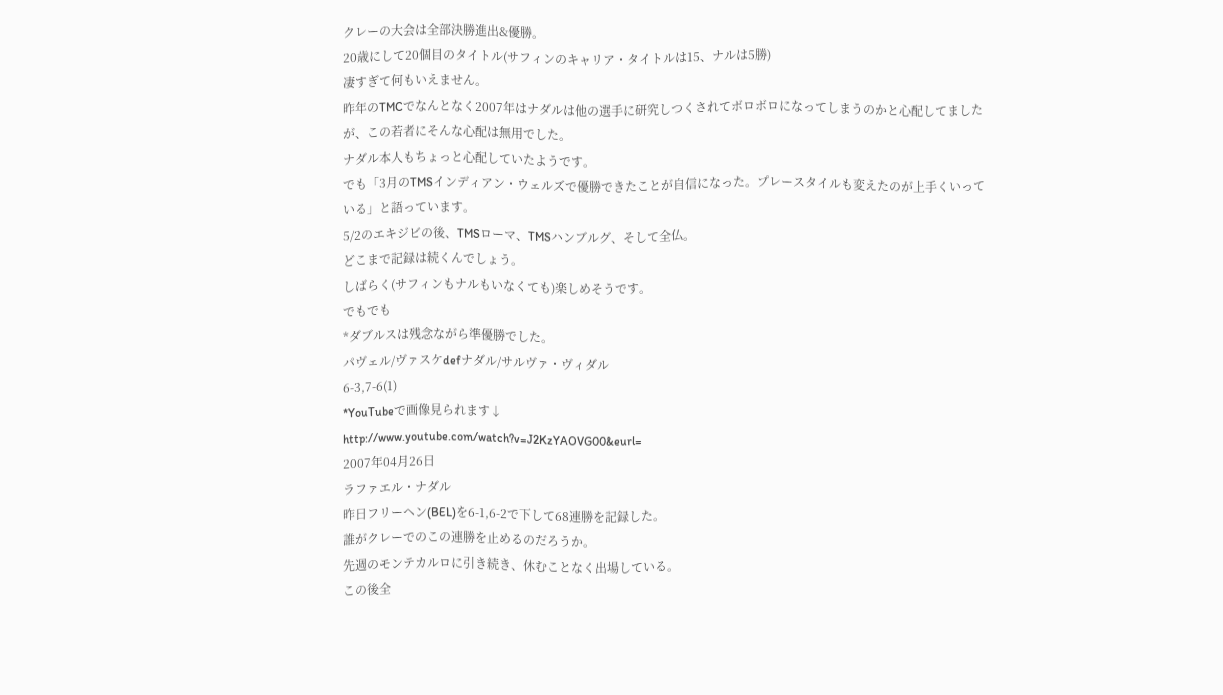クレーの大会は全部決勝進出&優勝。
20歳にして20個目のタイトル(サフィンのキャリア・タイトルは15、ナルは5勝)
凄すぎて何もいえません。
昨年のTMCでなんとなく2007年はナダルは他の選手に研究しつくされてボロボロになってしまうのかと心配してましたが、この若者にそんな心配は無用でした。
ナダル本人もちょっと心配していたようです。
でも「3月のTMSインディアン・ウェルズで優勝できたことが自信になった。プレースタイルも変えたのが上手くいっている」と語っています。
5/2のエキジビの後、TMSローマ、TMSハンブルグ、そして全仏。
どこまで記録は続くんでしょう。
しばらく(サフィンもナルもいなくても)楽しめそうです。
でもでも
*ダブルスは残念ながら準優勝でした。
パヴェル/ヴァスケdefナダル/サルヴァ・ヴィダル
6-3,7-6(1)
*YouTubeで画像見られます↓
http://www.youtube.com/watch?v=J2KzYAOVG00&eurl=
2007年04月26日
ラファエル・ナダル
昨日フリーヘン(BEL)を6-1,6-2で下して68連勝を記録した。
誰がクレーでのこの連勝を止めるのだろうか。
先週のモンテカルロに引き続き、休むことなく出場している。
この後全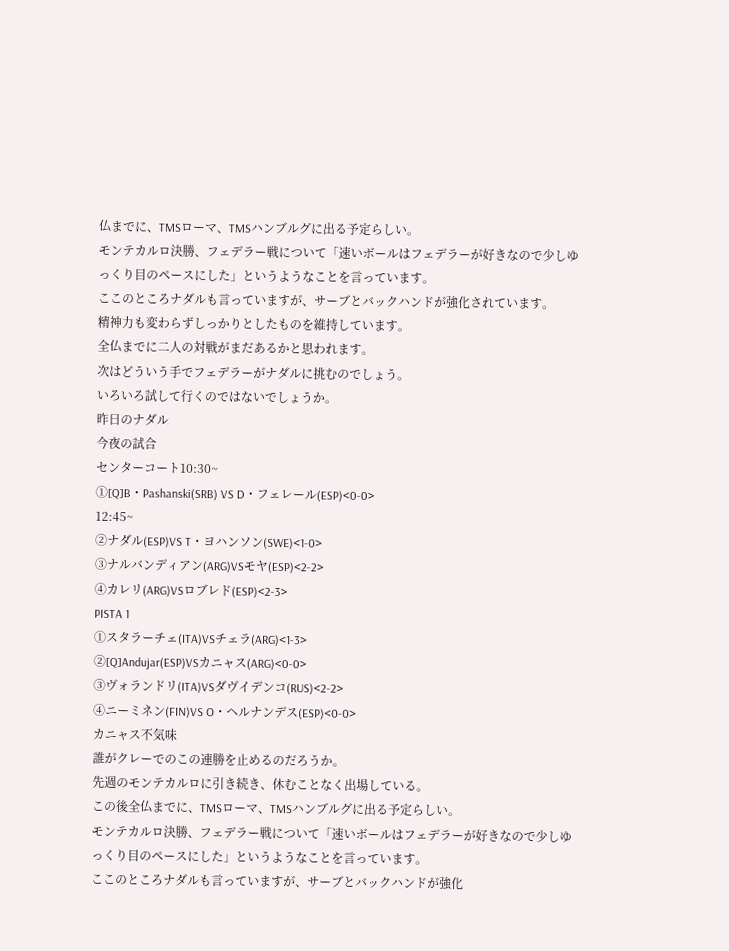仏までに、TMSローマ、TMSハンブルグに出る予定らしい。
モンテカルロ決勝、フェデラー戦について「速いボールはフェデラーが好きなので少しゆっくり目のペースにした」というようなことを言っています。
ここのところナダルも言っていますが、サーブとバックハンドが強化されています。
精神力も変わらずしっかりとしたものを維持しています。
全仏までに二人の対戦がまだあるかと思われます。
次はどういう手でフェデラーがナダルに挑むのでしょう。
いろいろ試して行くのではないでしょうか。
昨日のナダル
今夜の試合
センターコート10:30~
①[Q]B・Pashanski(SRB) VS D・フェレール(ESP)<0-0>
12:45~
②ナダル(ESP)VS T・ヨハンソン(SWE)<1-0>
③ナルバンディアン(ARG)VSモヤ(ESP)<2-2>
④カレリ(ARG)VSロブレド(ESP)<2-3>
PISTA 1
①スタラーチェ(ITA)VSチェラ(ARG)<1-3>
②[Q]Andujar(ESP)VSカニャス(ARG)<0-0>
③ヴォランドリ(ITA)VSダヴイデンコ(RUS)<2-2>
④ニーミネン(FIN)VS O・ヘルナンデス(ESP)<0-0>
カニャス不気味
誰がクレーでのこの連勝を止めるのだろうか。
先週のモンテカルロに引き続き、休むことなく出場している。
この後全仏までに、TMSローマ、TMSハンブルグに出る予定らしい。
モンテカルロ決勝、フェデラー戦について「速いボールはフェデラーが好きなので少しゆっくり目のペースにした」というようなことを言っています。
ここのところナダルも言っていますが、サーブとバックハンドが強化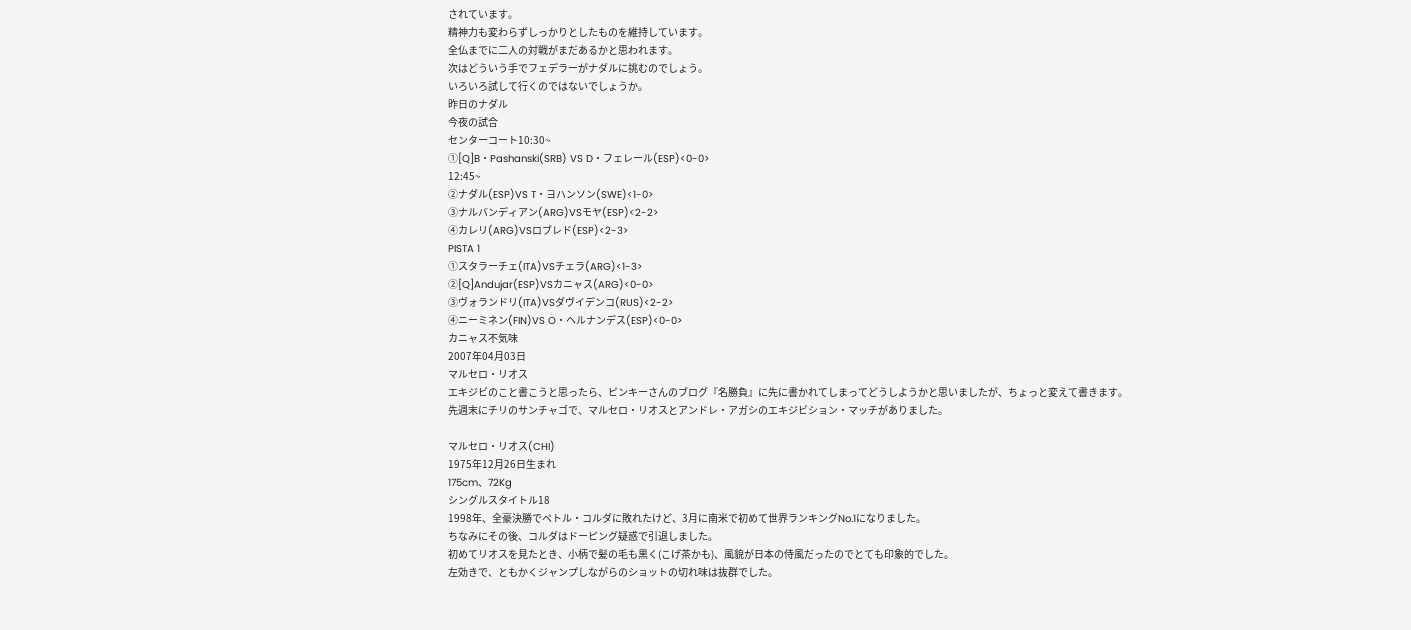されています。
精神力も変わらずしっかりとしたものを維持しています。
全仏までに二人の対戦がまだあるかと思われます。
次はどういう手でフェデラーがナダルに挑むのでしょう。
いろいろ試して行くのではないでしょうか。
昨日のナダル
今夜の試合
センターコート10:30~
①[Q]B・Pashanski(SRB) VS D・フェレール(ESP)<0-0>
12:45~
②ナダル(ESP)VS T・ヨハンソン(SWE)<1-0>
③ナルバンディアン(ARG)VSモヤ(ESP)<2-2>
④カレリ(ARG)VSロブレド(ESP)<2-3>
PISTA 1
①スタラーチェ(ITA)VSチェラ(ARG)<1-3>
②[Q]Andujar(ESP)VSカニャス(ARG)<0-0>
③ヴォランドリ(ITA)VSダヴイデンコ(RUS)<2-2>
④ニーミネン(FIN)VS O・ヘルナンデス(ESP)<0-0>
カニャス不気味
2007年04月03日
マルセロ・リオス
エキジビのこと書こうと思ったら、ピンキーさんのブログ『名勝負』に先に書かれてしまってどうしようかと思いましたが、ちょっと変えて書きます。
先週末にチリのサンチャゴで、マルセロ・リオスとアンドレ・アガシのエキジビション・マッチがありました。

マルセロ・リオス(CHI)
1975年12月26日生まれ
175cm、72Kg
シングルスタイトル18
1998年、全豪決勝でペトル・コルダに敗れたけど、3月に南米で初めて世界ランキングNo.1になりました。
ちなみにその後、コルダはドーピング疑惑で引退しました。
初めてリオスを見たとき、小柄で髪の毛も黒く(こげ茶かも)、風貌が日本の侍風だったのでとても印象的でした。
左効きで、ともかくジャンプしながらのショットの切れ味は抜群でした。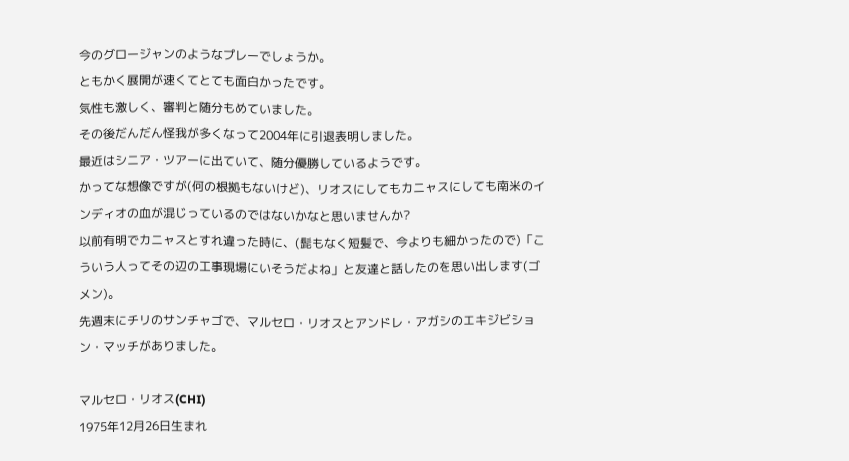今のグロージャンのようなプレーでしょうか。
ともかく展開が速くてとても面白かったです。
気性も激しく、審判と随分もめていました。
その後だんだん怪我が多くなって2004年に引退表明しました。
最近はシニア・ツアーに出ていて、随分優勝しているようです。
かってな想像ですが(何の根拠もないけど)、リオスにしてもカニャスにしても南米のインディオの血が混じっているのではないかなと思いませんか?
以前有明でカニャスとすれ違った時に、(髭もなく短髪で、今よりも細かったので)「こういう人ってその辺の工事現場にいそうだよね」と友達と話したのを思い出します(ゴメン)。
先週末にチリのサンチャゴで、マルセロ・リオスとアンドレ・アガシのエキジビション・マッチがありました。

マルセロ・リオス(CHI)
1975年12月26日生まれ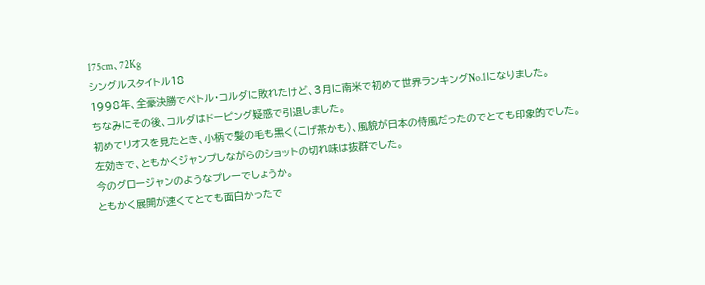175cm、72Kg
シングルスタイトル18
1998年、全豪決勝でペトル・コルダに敗れたけど、3月に南米で初めて世界ランキングNo.1になりました。
ちなみにその後、コルダはドーピング疑惑で引退しました。
初めてリオスを見たとき、小柄で髪の毛も黒く(こげ茶かも)、風貌が日本の侍風だったのでとても印象的でした。
左効きで、ともかくジャンプしながらのショットの切れ味は抜群でした。
今のグロージャンのようなプレーでしょうか。
ともかく展開が速くてとても面白かったで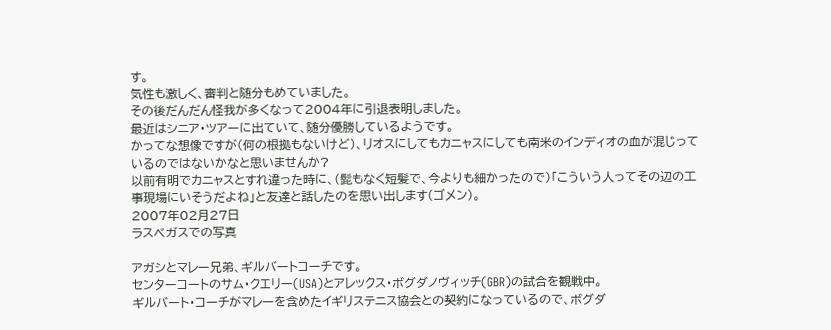す。
気性も激しく、審判と随分もめていました。
その後だんだん怪我が多くなって2004年に引退表明しました。
最近はシニア・ツアーに出ていて、随分優勝しているようです。
かってな想像ですが(何の根拠もないけど)、リオスにしてもカニャスにしても南米のインディオの血が混じっているのではないかなと思いませんか?
以前有明でカニャスとすれ違った時に、(髭もなく短髪で、今よりも細かったので)「こういう人ってその辺の工事現場にいそうだよね」と友達と話したのを思い出します(ゴメン)。
2007年02月27日
ラスベガスでの写真

アガシとマレー兄弟、ギルバートコーチです。
センターコートのサム・クエリー(USA)とアレックス・ボグダノヴィッチ(GBR)の試合を観戦中。
ギルバート・コーチがマレーを含めたイギリステニス協会との契約になっているので、ボグダ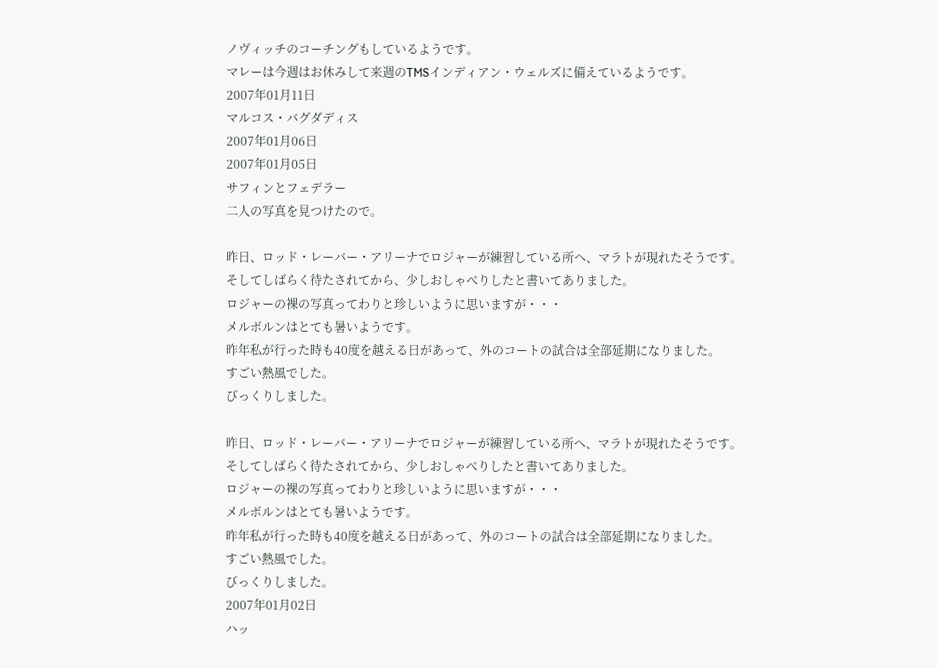ノヴィッチのコーチングもしているようです。
マレーは今週はお休みして来週のTMSインディアン・ウェルズに備えているようです。
2007年01月11日
マルコス・バグダディス
2007年01月06日
2007年01月05日
サフィンとフェデラー
二人の写真を見つけたので。

昨日、ロッド・レーバー・アリーナでロジャーが練習している所へ、マラトが現れたそうです。
そしてしばらく待たされてから、少しおしゃべりしたと書いてありました。
ロジャーの裸の写真ってわりと珍しいように思いますが・・・
メルボルンはとても暑いようです。
昨年私が行った時も40度を越える日があって、外のコートの試合は全部延期になりました。
すごい熱風でした。
びっくりしました。

昨日、ロッド・レーバー・アリーナでロジャーが練習している所へ、マラトが現れたそうです。
そしてしばらく待たされてから、少しおしゃべりしたと書いてありました。
ロジャーの裸の写真ってわりと珍しいように思いますが・・・
メルボルンはとても暑いようです。
昨年私が行った時も40度を越える日があって、外のコートの試合は全部延期になりました。
すごい熱風でした。
びっくりしました。
2007年01月02日
ハッ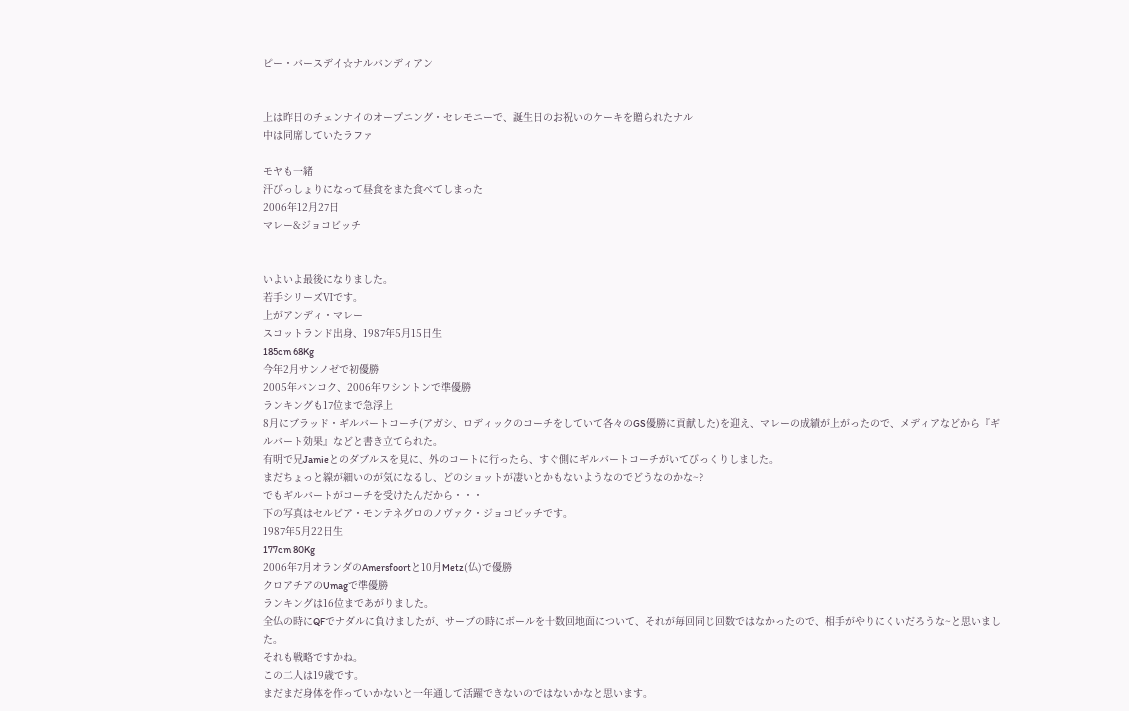ピー・バースデイ☆ナルバンディアン


上は昨日のチェンナイのオープニング・セレモニーで、誕生日のお祝いのケーキを贈られたナル
中は同席していたラファ

モヤも一緒
汗びっしょりになって昼食をまた食べてしまった
2006年12月27日
マレー&ジョコビッチ


いよいよ最後になりました。
若手シリーズⅥです。
上がアンディ・マレー
スコットランド出身、1987年5月15日生
185cm 68Kg
今年2月サンノゼで初優勝
2005年バンコク、2006年ワシントンで準優勝
ランキングも17位まで急浮上
8月にブラッド・ギルバートコーチ(アガシ、ロディックのコーチをしていて各々のGS優勝に貢献した)を迎え、マレーの成績が上がったので、メディアなどから『ギルバート効果』などと書き立てられた。
有明で兄Jamieとのダブルスを見に、外のコートに行ったら、すぐ側にギルバートコーチがいてびっくりしました。
まだちょっと線が細いのが気になるし、どのショットが凄いとかもないようなのでどうなのかな~?
でもギルバートがコーチを受けたんだから・・・
下の写真はセルビア・モンテネグロのノヴァク・ジョコビッチです。
1987年5月22日生
177cm 80Kg
2006年7月オランダのAmersfoortと10月Metz(仏)で優勝
クロアチアのUmagで準優勝
ランキングは16位まであがりました。
全仏の時にQFでナダルに負けましたが、サーブの時にボールを十数回地面について、それが毎回同じ回数ではなかったので、相手がやりにくいだろうな~と思いました。
それも戦略ですかね。
この二人は19歳です。
まだまだ身体を作っていかないと一年通して活躍できないのではないかなと思います。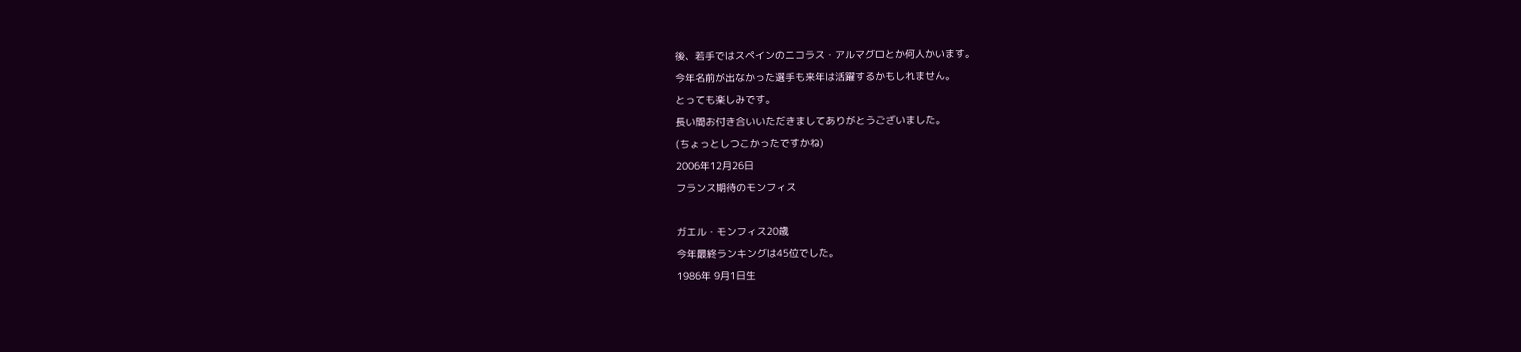後、若手ではスペインのニコラス・アルマグロとか何人かいます。
今年名前が出なかった選手も来年は活躍するかもしれません。
とっても楽しみです。
長い間お付き合いいただきましてありがとうございました。
(ちょっとしつこかったですかね)
2006年12月26日
フランス期待のモンフィス

ガエル・モンフィス20歳
今年最終ランキングは45位でした。
1986年 9月1日生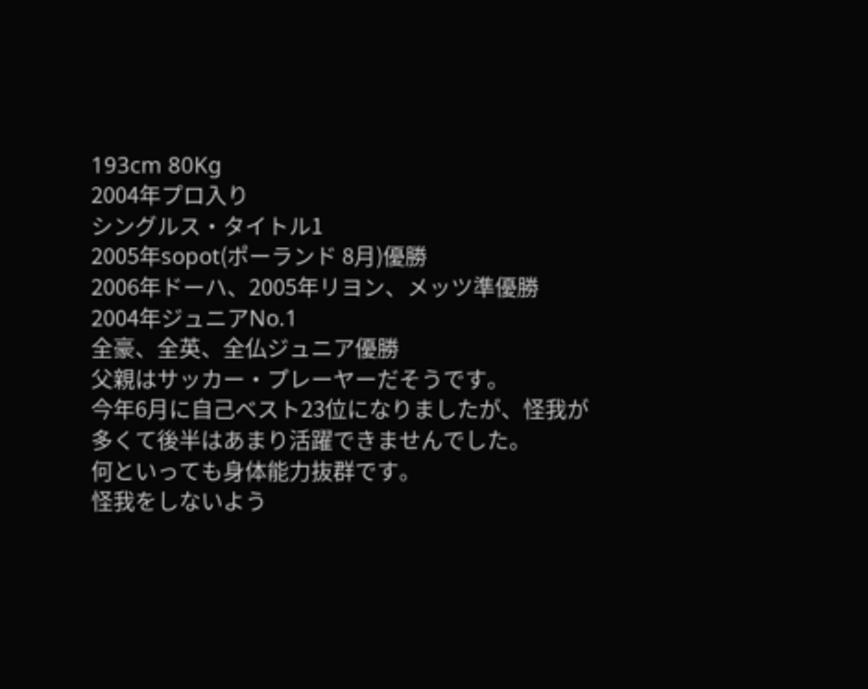193cm 80Kg
2004年プロ入り
シングルス・タイトル1
2005年sopot(ポーランド 8月)優勝
2006年ドーハ、2005年リヨン、メッツ準優勝
2004年ジュニアNo.1
全豪、全英、全仏ジュニア優勝
父親はサッカー・プレーヤーだそうです。
今年6月に自己ベスト23位になりましたが、怪我が多くて後半はあまり活躍できませんでした。
何といっても身体能力抜群です。
怪我をしないよう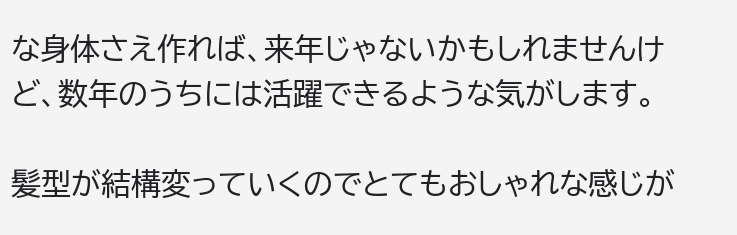な身体さえ作れば、来年じゃないかもしれませんけど、数年のうちには活躍できるような気がします。

髪型が結構変っていくのでとてもおしゃれな感じが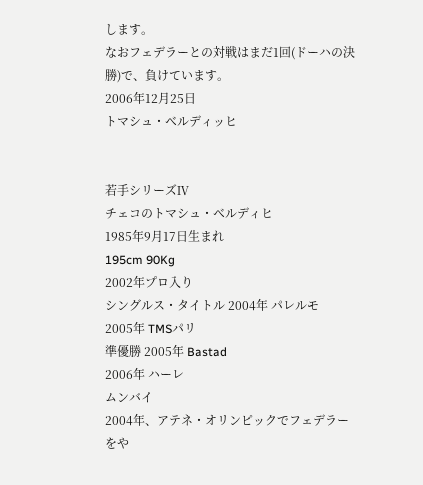します。
なおフェデラーとの対戦はまだ1回(ドーハの決勝)で、負けています。
2006年12月25日
トマシュ・ベルディッヒ


若手シリーズⅣ
チェコのトマシュ・ベルディヒ
1985年9月17日生まれ
195cm 90Kg
2002年プロ入り
シングルス・タイトル 2004年 パレルモ
2005年 TMSパリ
準優勝 2005年 Bastad
2006年 ハーレ
ムンバイ
2004年、アテネ・オリンピックでフェデラーをや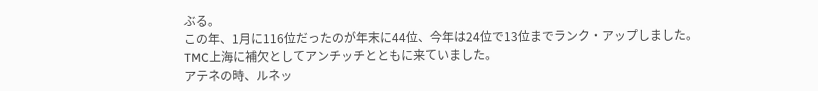ぶる。
この年、1月に116位だったのが年末に44位、今年は24位で13位までランク・アップしました。
TMC上海に補欠としてアンチッチとともに来ていました。
アテネの時、ルネッ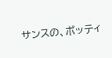サンスの、ボッティ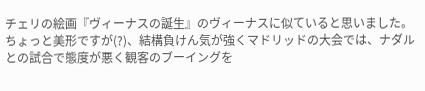チェリの絵画『ヴィーナスの誕生』のヴィーナスに似ていると思いました。
ちょっと美形ですが(?)、結構負けん気が強くマドリッドの大会では、ナダルとの試合で態度が悪く観客のブーイングを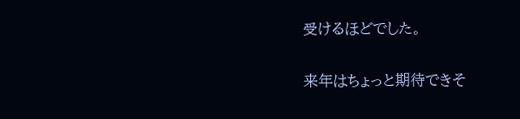受けるほどでした。

来年はちょっと期待できそ